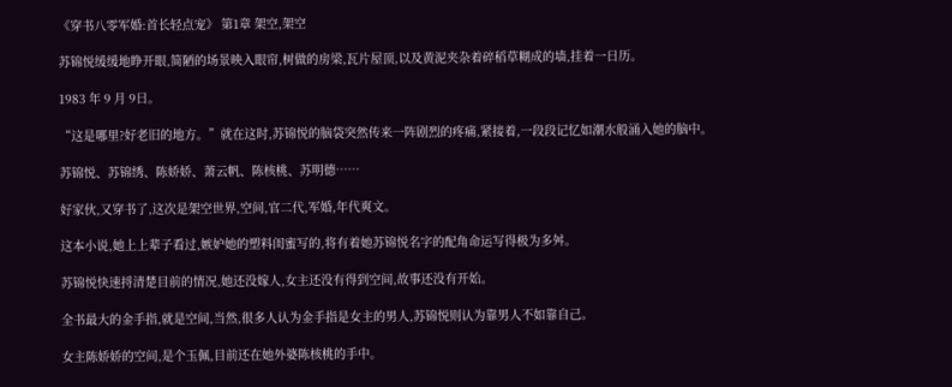《穿书八零军婚:首长轻点宠》 第1章 架空,架空

苏锦悦缓缓地睁开眼,简陋的场景映入眼帘,树做的房梁,瓦片屋顶,以及黄泥夹杂着碎稻草糊成的墙,挂着一日历。

1983 年 9 月 9日。

“这是哪里?好老旧的地方。”就在这时,苏锦悦的脑袋突然传来一阵剧烈的疼痛,紧接着,一段段记忆如潮水般涌入她的脑中。

苏锦悦、苏锦绣、陈娇娇、萧云帆、陈核桃、苏明德……

好家伙,又穿书了,这次是架空世界,空间,官二代,军婚,年代爽文。

这本小说,她上上辈子看过,嫉妒她的塑料闺蜜写的,将有着她苏锦悦名字的配角命运写得极为多舛。

苏锦悦快速捋清楚目前的情况,她还没嫁人,女主还没有得到空间,故事还没有开始。

全书最大的金手指,就是空间,当然,很多人认为金手指是女主的男人,苏锦悦则认为靠男人不如靠自己。

女主陈娇娇的空间,是个玉佩,目前还在她外婆陈核桃的手中。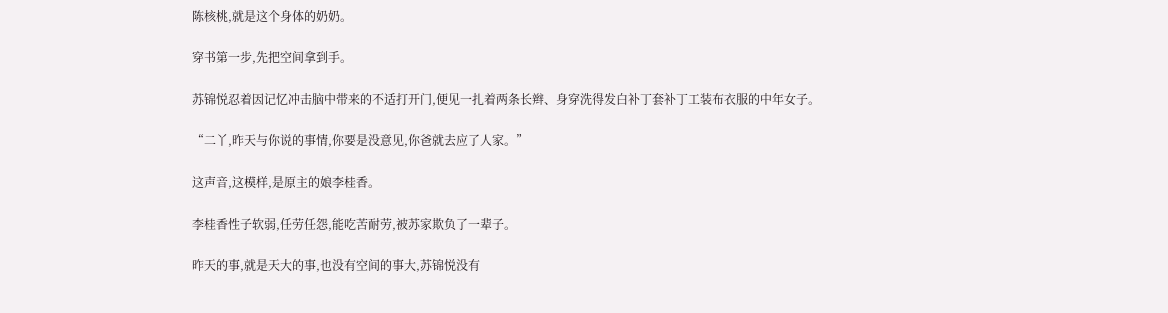陈核桃,就是这个身体的奶奶。

穿书第一步,先把空间拿到手。

苏锦悦忍着因记忆冲击脑中带来的不适打开门,便见一扎着两条长辫、身穿洗得发白补丁套补丁工装布衣服的中年女子。

“二丫,昨天与你说的事情,你要是没意见,你爸就去应了人家。”

这声音,这模样,是原主的娘李桂香。

李桂香性子软弱,任劳任怨,能吃苦耐劳,被苏家欺负了一辈子。

昨天的事,就是天大的事,也没有空间的事大,苏锦悦没有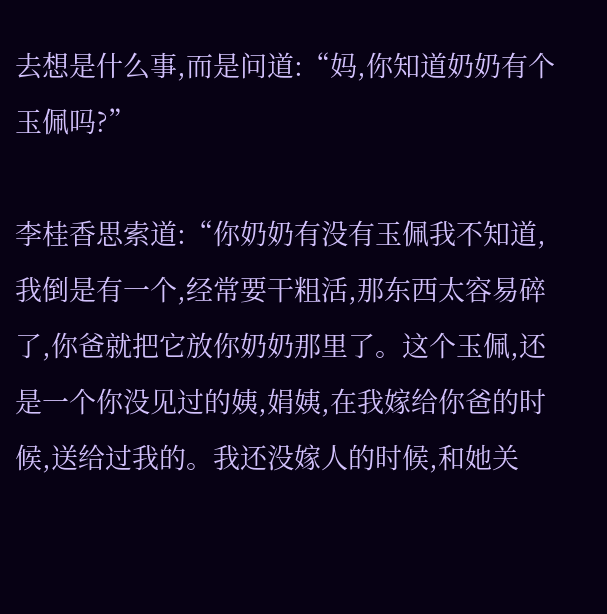去想是什么事,而是问道:“妈,你知道奶奶有个玉佩吗?”

李桂香思索道:“你奶奶有没有玉佩我不知道,我倒是有一个,经常要干粗活,那东西太容易碎了,你爸就把它放你奶奶那里了。这个玉佩,还是一个你没见过的姨,娟姨,在我嫁给你爸的时候,送给过我的。我还没嫁人的时候,和她关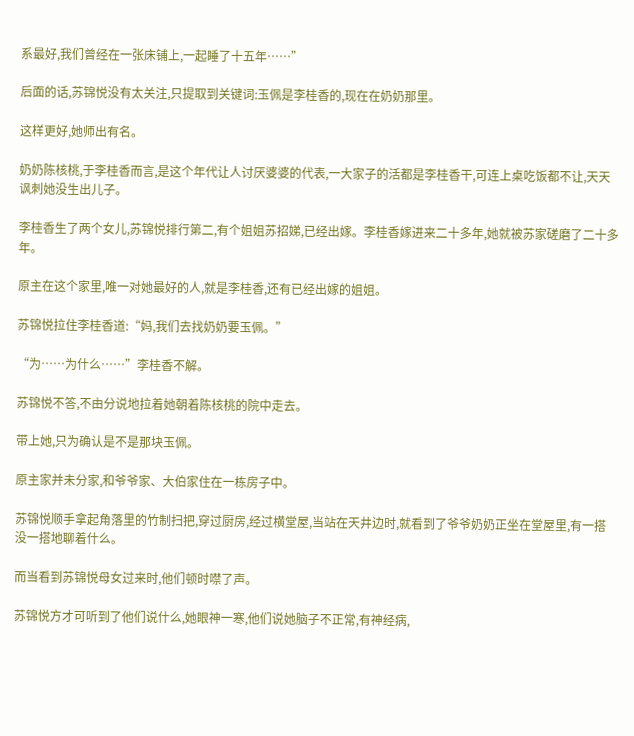系最好,我们曾经在一张床铺上,一起睡了十五年……”

后面的话,苏锦悦没有太关注,只提取到关键词:玉佩是李桂香的,现在在奶奶那里。

这样更好,她师出有名。

奶奶陈核桃,于李桂香而言,是这个年代让人讨厌婆婆的代表,一大家子的活都是李桂香干,可连上桌吃饭都不让,天天讽刺她没生出儿子。

李桂香生了两个女儿,苏锦悦排行第二,有个姐姐苏招娣,已经出嫁。李桂香嫁进来二十多年,她就被苏家磋磨了二十多年。

原主在这个家里,唯一对她最好的人,就是李桂香,还有已经出嫁的姐姐。

苏锦悦拉住李桂香道:“妈,我们去找奶奶要玉佩。”

“为……为什么……”李桂香不解。

苏锦悦不答,不由分说地拉着她朝着陈核桃的院中走去。

带上她,只为确认是不是那块玉佩。

原主家并未分家,和爷爷家、大伯家住在一栋房子中。

苏锦悦顺手拿起角落里的竹制扫把,穿过厨房,经过横堂屋,当站在天井边时,就看到了爷爷奶奶正坐在堂屋里,有一搭没一搭地聊着什么。

而当看到苏锦悦母女过来时,他们顿时噤了声。

苏锦悦方才可听到了他们说什么,她眼神一寒,他们说她脑子不正常,有神经病,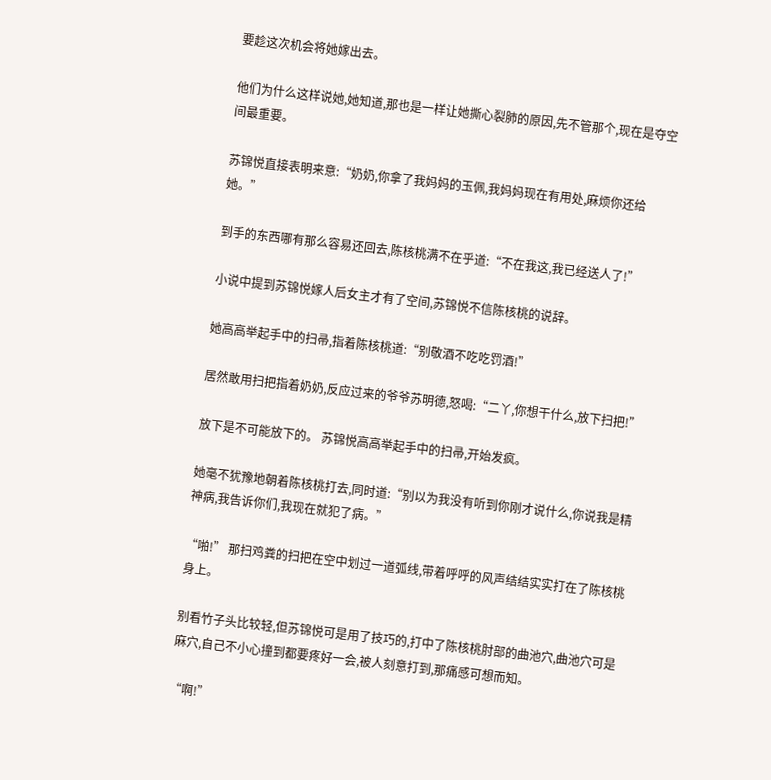要趁这次机会将她嫁出去。

他们为什么这样说她,她知道,那也是一样让她撕心裂肺的原因,先不管那个,现在是夺空间最重要。

苏锦悦直接表明来意:“奶奶,你拿了我妈妈的玉佩,我妈妈现在有用处,麻烦你还给她。”

到手的东西哪有那么容易还回去,陈核桃满不在乎道:“不在我这,我已经送人了!”

小说中提到苏锦悦嫁人后女主才有了空间,苏锦悦不信陈核桃的说辞。

她高高举起手中的扫帚,指着陈核桃道:“别敬酒不吃吃罚酒!”

居然敢用扫把指着奶奶,反应过来的爷爷苏明德,怒喝:“二丫,你想干什么,放下扫把!”

放下是不可能放下的。 苏锦悦高高举起手中的扫帚,开始发疯。

她毫不犹豫地朝着陈核桃打去,同时道:“别以为我没有听到你刚才说什么,你说我是精神病,我告诉你们,我现在就犯了病。”

“啪!” 那扫鸡粪的扫把在空中划过一道弧线,带着呼呼的风声结结实实打在了陈核桃身上。

别看竹子头比较轻,但苏锦悦可是用了技巧的,打中了陈核桃肘部的曲池穴,曲池穴可是麻穴,自己不小心撞到都要疼好一会,被人刻意打到,那痛感可想而知。

“啊!”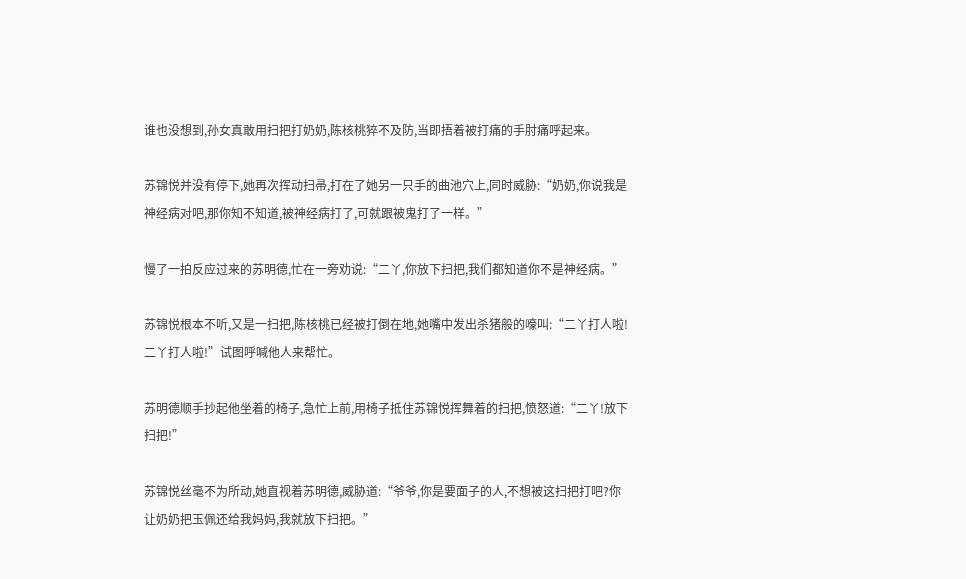谁也没想到,孙女真敢用扫把打奶奶,陈核桃猝不及防,当即捂着被打痛的手肘痛呼起来。

苏锦悦并没有停下,她再次挥动扫帚,打在了她另一只手的曲池穴上,同时威胁:“奶奶,你说我是神经病对吧,那你知不知道,被神经病打了,可就跟被鬼打了一样。”

慢了一拍反应过来的苏明德,忙在一旁劝说:“二丫,你放下扫把,我们都知道你不是神经病。”

苏锦悦根本不听,又是一扫把,陈核桃已经被打倒在地,她嘴中发出杀猪般的嚎叫:“二丫打人啦!二丫打人啦!”试图呼喊他人来帮忙。

苏明德顺手抄起他坐着的椅子,急忙上前,用椅子抵住苏锦悦挥舞着的扫把,愤怒道:“二丫!放下扫把!”

苏锦悦丝毫不为所动,她直视着苏明德,威胁道:“爷爷,你是要面子的人,不想被这扫把打吧?你让奶奶把玉佩还给我妈妈,我就放下扫把。”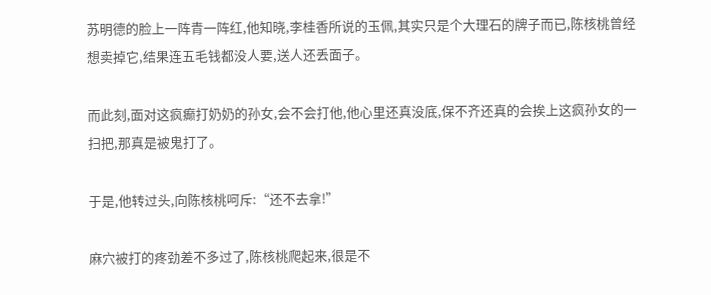苏明德的脸上一阵青一阵红,他知晓,李桂香所说的玉佩,其实只是个大理石的牌子而已,陈核桃曾经想卖掉它,结果连五毛钱都没人要,送人还丢面子。

而此刻,面对这疯癫打奶奶的孙女,会不会打他,他心里还真没底,保不齐还真的会挨上这疯孙女的一扫把,那真是被鬼打了。

于是,他转过头,向陈核桃呵斥:“还不去拿!”

麻穴被打的疼劲差不多过了,陈核桃爬起来,很是不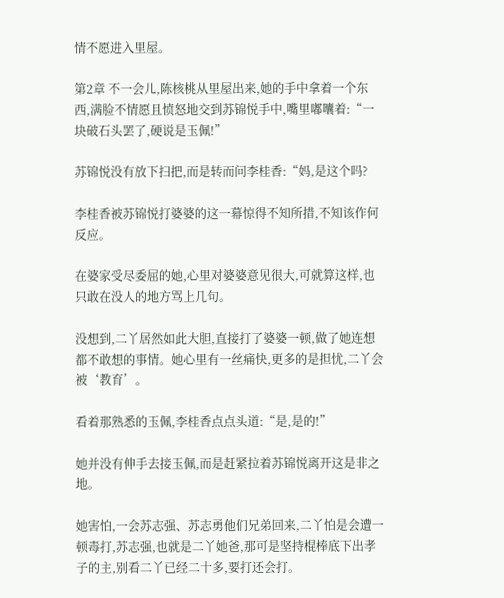情不愿进入里屋。

第2章 不一会儿,陈核桃从里屋出来,她的手中拿着一个东西,满脸不情愿且愤怒地交到苏锦悦手中,嘴里嘟囔着:“一块破石头罢了,硬说是玉佩!”

苏锦悦没有放下扫把,而是转而问李桂香:“妈,是这个吗?

李桂香被苏锦悦打婆婆的这一幕惊得不知所措,不知该作何反应。

在婆家受尽委屈的她,心里对婆婆意见很大,可就算这样,也只敢在没人的地方骂上几句。

没想到,二丫居然如此大胆,直接打了婆婆一顿,做了她连想都不敢想的事情。她心里有一丝痛快,更多的是担忧,二丫会被‘教育’。

看着那熟悉的玉佩,李桂香点点头道:“是,是的!”

她并没有伸手去接玉佩,而是赶紧拉着苏锦悦离开这是非之地。

她害怕,一会苏志强、苏志勇他们兄弟回来,二丫怕是会遭一顿毒打,苏志强,也就是二丫她爸,那可是坚持棍棒底下出孝子的主,别看二丫已经二十多,要打还会打。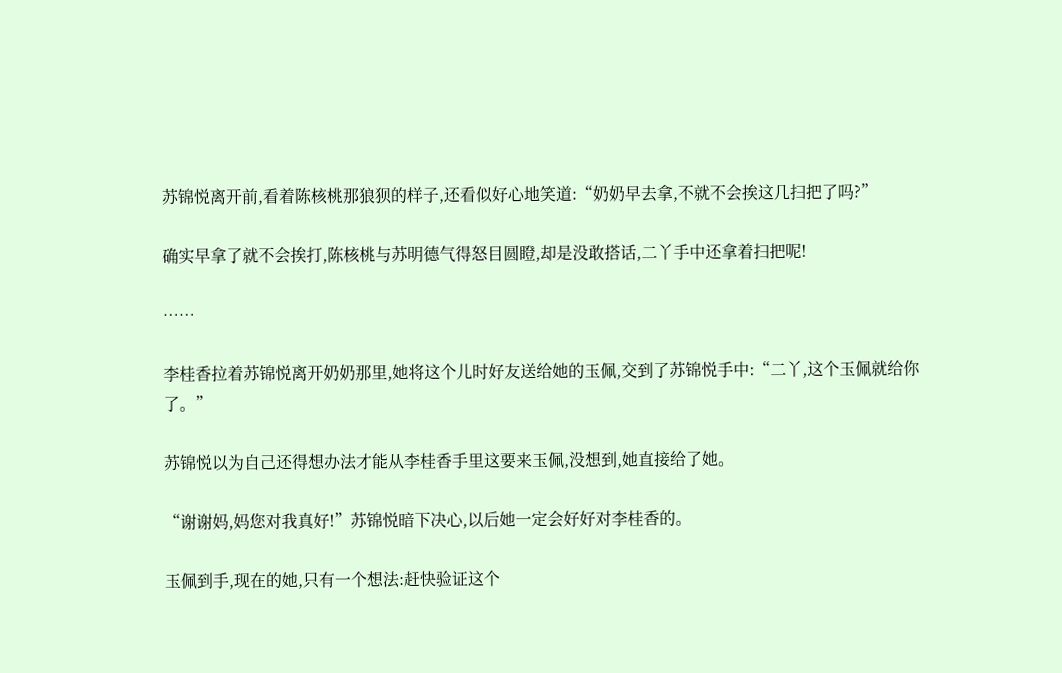苏锦悦离开前,看着陈核桃那狼狈的样子,还看似好心地笑道:“奶奶早去拿,不就不会挨这几扫把了吗?”

确实早拿了就不会挨打,陈核桃与苏明德气得怒目圆瞪,却是没敢搭话,二丫手中还拿着扫把呢!

……

李桂香拉着苏锦悦离开奶奶那里,她将这个儿时好友送给她的玉佩,交到了苏锦悦手中:“二丫,这个玉佩就给你了。”

苏锦悦以为自己还得想办法才能从李桂香手里这要来玉佩,没想到,她直接给了她。

“谢谢妈,妈您对我真好!”苏锦悦暗下决心,以后她一定会好好对李桂香的。

玉佩到手,现在的她,只有一个想法:赶快验证这个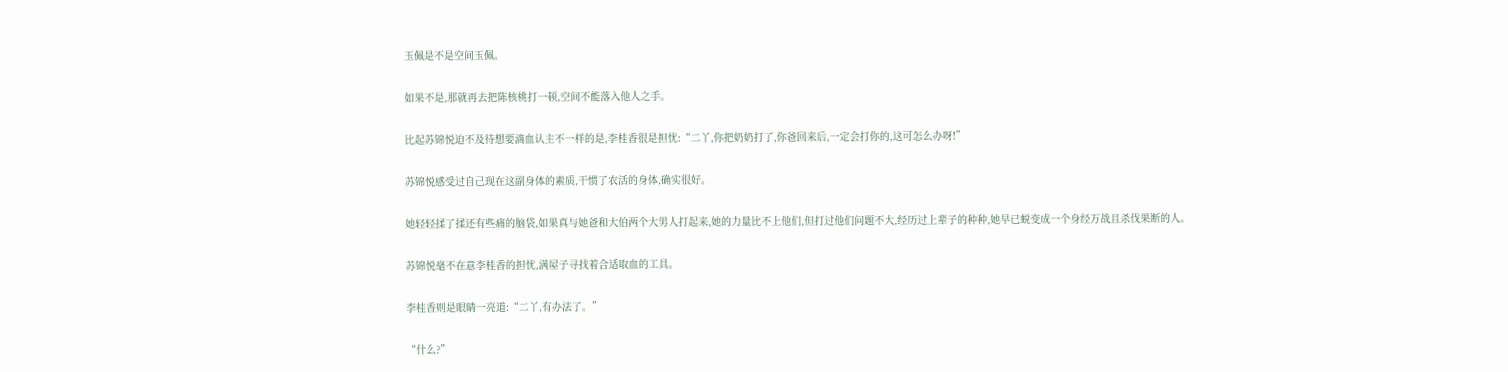玉佩是不是空间玉佩。

如果不是,那就再去把陈核桃打一顿,空间不能落入他人之手。

比起苏锦悦迫不及待想要滴血认主不一样的是,李桂香很是担忧:“二丫,你把奶奶打了,你爸回来后,一定会打你的,这可怎么办呀!”

苏锦悦感受过自己现在这副身体的素质,干惯了农活的身体,确实很好。

她轻轻揉了揉还有些痛的脑袋,如果真与她爸和大伯两个大男人打起来,她的力量比不上他们,但打过他们问题不大,经历过上辈子的种种,她早已蜕变成一个身经万战且杀伐果断的人。

苏锦悦毫不在意李桂香的担忧,满屋子寻找着合适取血的工具。

李桂香则是眼睛一亮道:“二丫,有办法了。”

“什么?”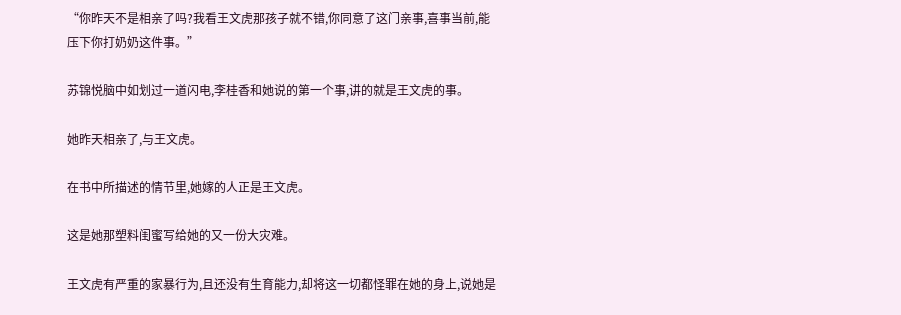“你昨天不是相亲了吗?我看王文虎那孩子就不错,你同意了这门亲事,喜事当前,能压下你打奶奶这件事。”

苏锦悦脑中如划过一道闪电,李桂香和她说的第一个事,讲的就是王文虎的事。

她昨天相亲了,与王文虎。

在书中所描述的情节里,她嫁的人正是王文虎。

这是她那塑料闺蜜写给她的又一份大灾难。

王文虎有严重的家暴行为,且还没有生育能力,却将这一切都怪罪在她的身上,说她是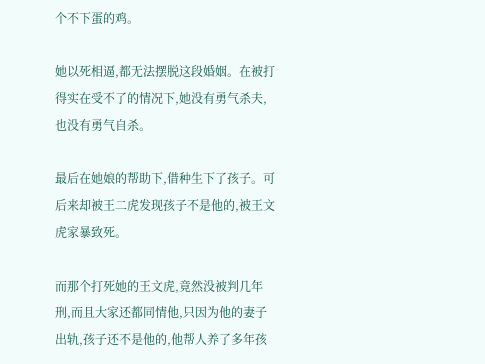个不下蛋的鸡。

她以死相逼,都无法摆脱这段婚姻。在被打得实在受不了的情况下,她没有勇气杀夫,也没有勇气自杀。

最后在她娘的帮助下,借种生下了孩子。可后来却被王二虎发现孩子不是他的,被王文虎家暴致死。

而那个打死她的王文虎,竟然没被判几年刑,而且大家还都同情他,只因为他的妻子出轨,孩子还不是他的,他帮人养了多年孩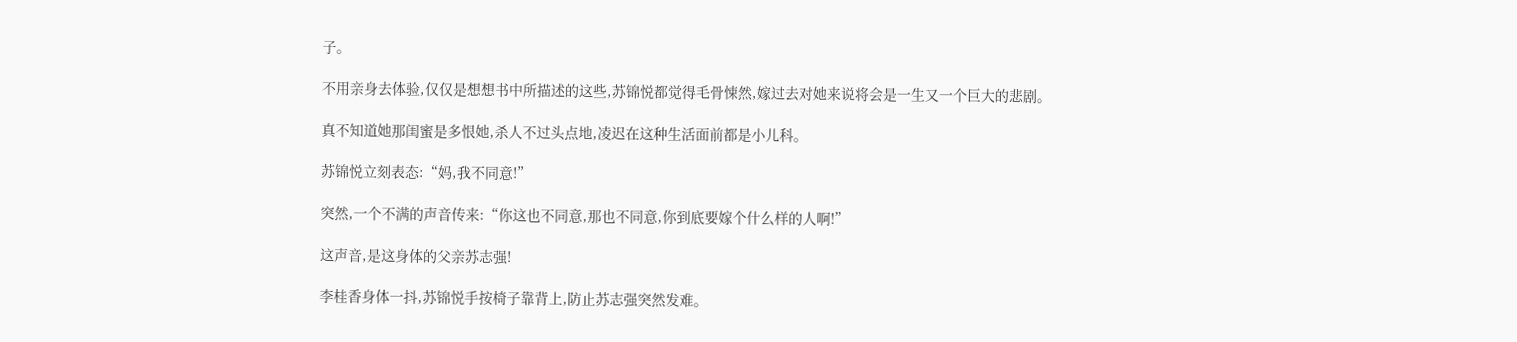子。

不用亲身去体验,仅仅是想想书中所描述的这些,苏锦悦都觉得毛骨悚然,嫁过去对她来说将会是一生又一个巨大的悲剧。

真不知道她那闺蜜是多恨她,杀人不过头点地,凌迟在这种生活面前都是小儿科。

苏锦悦立刻表态:“妈,我不同意!”

突然,一个不满的声音传来:“你这也不同意,那也不同意,你到底要嫁个什么样的人啊!”

这声音,是这身体的父亲苏志强!

李桂香身体一抖,苏锦悦手按椅子靠背上,防止苏志强突然发难。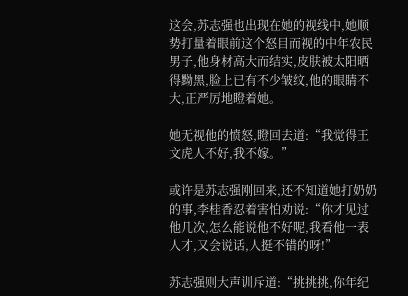这会,苏志强也出现在她的视线中,她顺势打量着眼前这个怒目而视的中年农民男子,他身材高大而结实,皮肤被太阳晒得黝黑,脸上已有不少皱纹,他的眼睛不大,正严厉地瞪着她。

她无视他的愤怒,瞪回去道:“我觉得王文虎人不好,我不嫁。”

或许是苏志强刚回来,还不知道她打奶奶的事,李桂香忍着害怕劝说:“你才见过他几次,怎么能说他不好呢,我看他一表人才,又会说话,人挺不错的呀!”

苏志强则大声训斥道:“挑挑挑,你年纪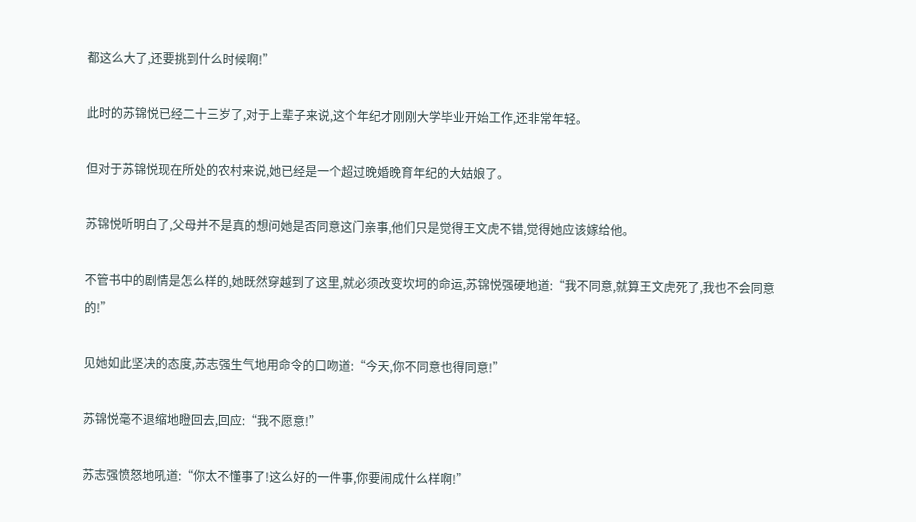都这么大了,还要挑到什么时候啊!”

此时的苏锦悦已经二十三岁了,对于上辈子来说,这个年纪才刚刚大学毕业开始工作,还非常年轻。

但对于苏锦悦现在所处的农村来说,她已经是一个超过晚婚晚育年纪的大姑娘了。

苏锦悦听明白了,父母并不是真的想问她是否同意这门亲事,他们只是觉得王文虎不错,觉得她应该嫁给他。

不管书中的剧情是怎么样的,她既然穿越到了这里,就必须改变坎坷的命运,苏锦悦强硬地道:“我不同意,就算王文虎死了,我也不会同意的!”

见她如此坚决的态度,苏志强生气地用命令的口吻道:“今天,你不同意也得同意!”

苏锦悦毫不退缩地瞪回去,回应:“我不愿意!”

苏志强愤怒地吼道:“你太不懂事了!这么好的一件事,你要闹成什么样啊!”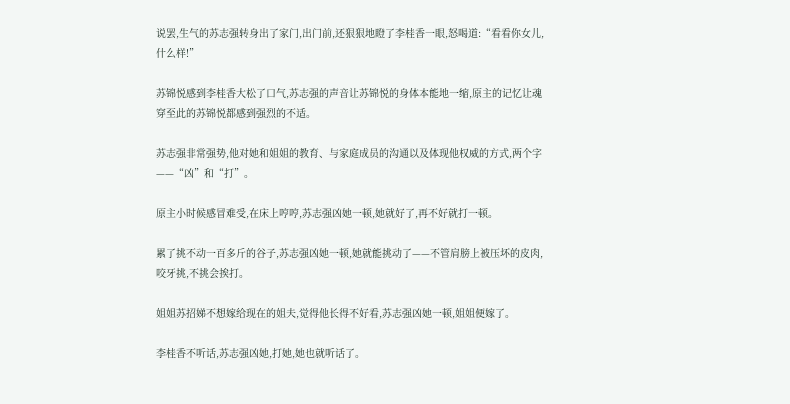说罢,生气的苏志强转身出了家门,出门前,还狠狠地瞪了李桂香一眼,怒喝道:“看看你女儿,什么样!”

苏锦悦感到李桂香大松了口气,苏志强的声音让苏锦悦的身体本能地一缩,原主的记忆让魂穿至此的苏锦悦都感到强烈的不适。

苏志强非常强势,他对她和姐姐的教育、与家庭成员的沟通以及体现他权威的方式,两个字 ——“凶”和“打”。

原主小时候感冒难受,在床上哼哼,苏志强凶她一顿,她就好了,再不好就打一顿。

累了挑不动一百多斤的谷子,苏志强凶她一顿,她就能挑动了——不管肩膀上被压坏的皮肉,咬牙挑,不挑会挨打。

姐姐苏招娣不想嫁给现在的姐夫,觉得他长得不好看,苏志强凶她一顿,姐姐便嫁了。

李桂香不听话,苏志强凶她,打她,她也就听话了。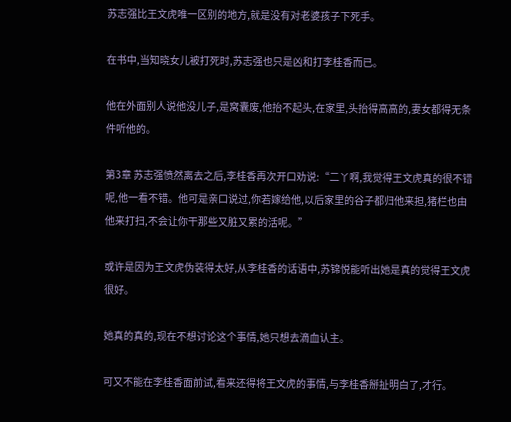苏志强比王文虎唯一区别的地方,就是没有对老婆孩子下死手。

在书中,当知晓女儿被打死时,苏志强也只是凶和打李桂香而已。

他在外面别人说他没儿子,是窝囊废,他抬不起头,在家里,头抬得高高的,妻女都得无条件听他的。

第3章 苏志强愤然离去之后,李桂香再次开口劝说:“二丫啊,我觉得王文虎真的很不错呢,他一看不错。他可是亲口说过,你若嫁给他,以后家里的谷子都归他来担,猪栏也由他来打扫,不会让你干那些又脏又累的活呢。”

或许是因为王文虎伪装得太好,从李桂香的话语中,苏锦悦能听出她是真的觉得王文虎很好。

她真的真的,现在不想讨论这个事情,她只想去滴血认主。

可又不能在李桂香面前试,看来还得将王文虎的事情,与李桂香掰扯明白了,才行。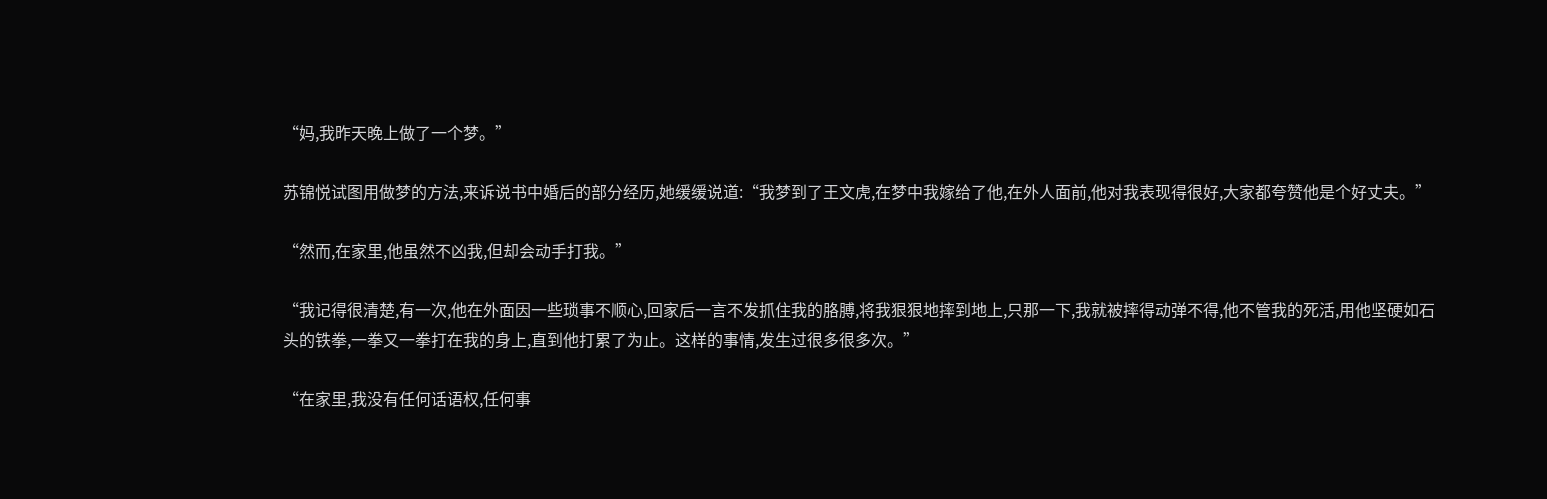“妈,我昨天晚上做了一个梦。”

苏锦悦试图用做梦的方法,来诉说书中婚后的部分经历,她缓缓说道:“我梦到了王文虎,在梦中我嫁给了他,在外人面前,他对我表现得很好,大家都夸赞他是个好丈夫。”

“然而,在家里,他虽然不凶我,但却会动手打我。”

“我记得很清楚,有一次,他在外面因一些琐事不顺心,回家后一言不发抓住我的胳膊,将我狠狠地摔到地上,只那一下,我就被摔得动弹不得,他不管我的死活,用他坚硬如石头的铁拳,一拳又一拳打在我的身上,直到他打累了为止。这样的事情,发生过很多很多次。”

“在家里,我没有任何话语权,任何事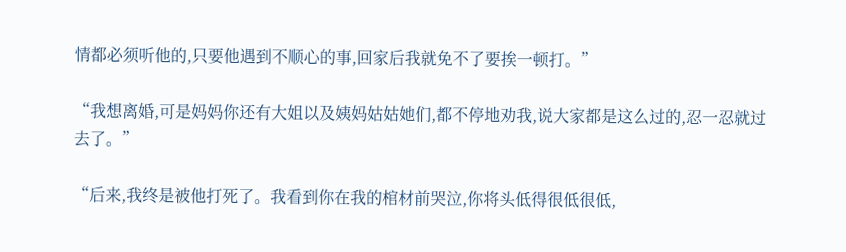情都必须听他的,只要他遇到不顺心的事,回家后我就免不了要挨一顿打。”

“我想离婚,可是妈妈你还有大姐以及姨妈姑姑她们,都不停地劝我,说大家都是这么过的,忍一忍就过去了。”

“后来,我终是被他打死了。我看到你在我的棺材前哭泣,你将头低得很低很低,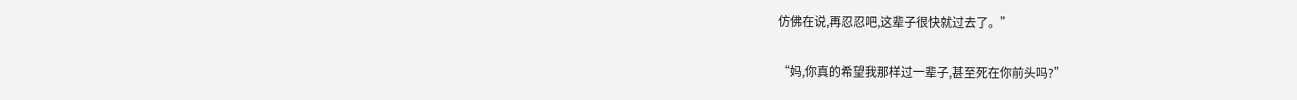仿佛在说,再忍忍吧,这辈子很快就过去了。”

“妈,你真的希望我那样过一辈子,甚至死在你前头吗?”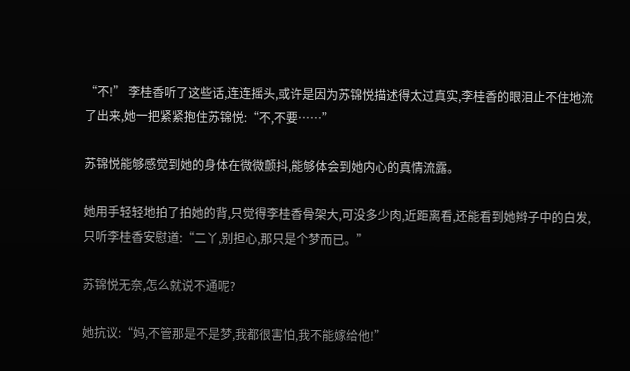“不!” 李桂香听了这些话,连连摇头,或许是因为苏锦悦描述得太过真实,李桂香的眼泪止不住地流了出来,她一把紧紧抱住苏锦悦:“不,不要……”

苏锦悦能够感觉到她的身体在微微颤抖,能够体会到她内心的真情流露。

她用手轻轻地拍了拍她的背,只觉得李桂香骨架大,可没多少肉,近距离看,还能看到她辫子中的白发,只听李桂香安慰道:“二丫,别担心,那只是个梦而已。”

苏锦悦无奈,怎么就说不通呢?

她抗议:“妈,不管那是不是梦,我都很害怕,我不能嫁给他!”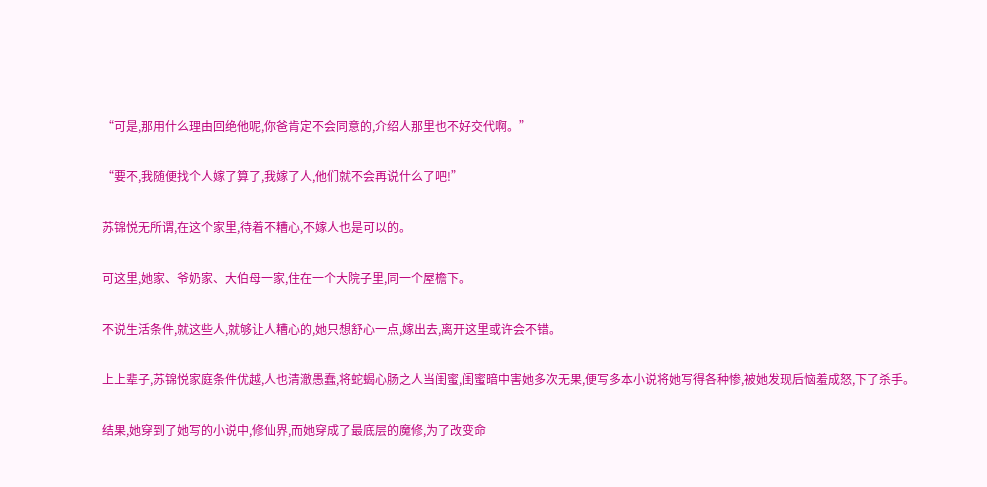“可是,那用什么理由回绝他呢,你爸肯定不会同意的,介绍人那里也不好交代啊。”

“要不,我随便找个人嫁了算了,我嫁了人,他们就不会再说什么了吧!”

苏锦悦无所谓,在这个家里,待着不糟心,不嫁人也是可以的。

可这里,她家、爷奶家、大伯母一家,住在一个大院子里,同一个屋檐下。

不说生活条件,就这些人,就够让人糟心的,她只想舒心一点,嫁出去,离开这里或许会不错。

上上辈子,苏锦悦家庭条件优越,人也清澈愚蠢,将蛇蝎心肠之人当闺蜜,闺蜜暗中害她多次无果,便写多本小说将她写得各种惨,被她发现后恼羞成怒,下了杀手。

结果,她穿到了她写的小说中,修仙界,而她穿成了最底层的魔修,为了改变命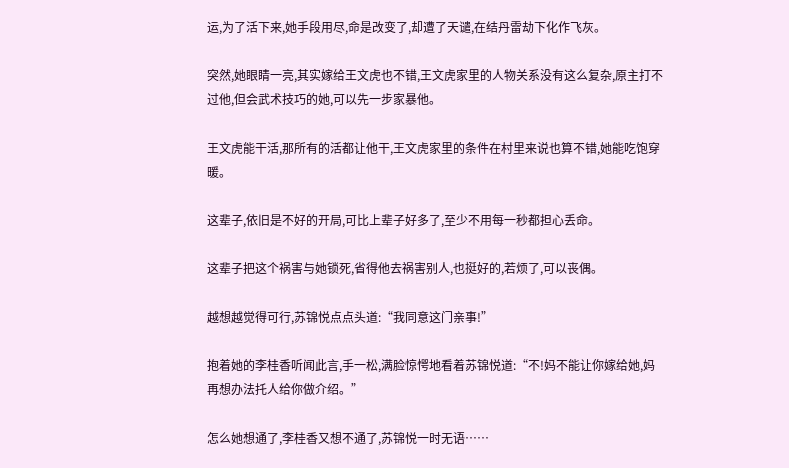运,为了活下来,她手段用尽,命是改变了,却遭了天谴,在结丹雷劫下化作飞灰。

突然,她眼睛一亮,其实嫁给王文虎也不错,王文虎家里的人物关系没有这么复杂,原主打不过他,但会武术技巧的她,可以先一步家暴他。

王文虎能干活,那所有的活都让他干,王文虎家里的条件在村里来说也算不错,她能吃饱穿暖。

这辈子,依旧是不好的开局,可比上辈子好多了,至少不用每一秒都担心丢命。

这辈子把这个祸害与她锁死,省得他去祸害别人,也挺好的,若烦了,可以丧偶。

越想越觉得可行,苏锦悦点点头道:“我同意这门亲事!”

抱着她的李桂香听闻此言,手一松,满脸惊愕地看着苏锦悦道:“不!妈不能让你嫁给她,妈再想办法托人给你做介绍。”

怎么她想通了,李桂香又想不通了,苏锦悦一时无语……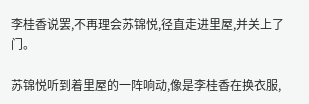李桂香说罢,不再理会苏锦悦,径直走进里屋,并关上了门。

苏锦悦听到着里屋的一阵响动,像是李桂香在换衣服,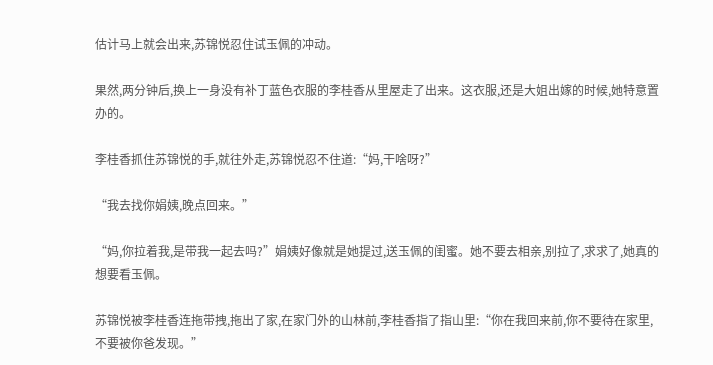估计马上就会出来,苏锦悦忍住试玉佩的冲动。

果然,两分钟后,换上一身没有补丁蓝色衣服的李桂香从里屋走了出来。这衣服,还是大姐出嫁的时候,她特意置办的。

李桂香抓住苏锦悦的手,就往外走,苏锦悦忍不住道:“妈,干啥呀?”

“我去找你娟姨,晚点回来。”

“妈,你拉着我,是带我一起去吗?”娟姨好像就是她提过,送玉佩的闺蜜。她不要去相亲,别拉了,求求了,她真的想要看玉佩。

苏锦悦被李桂香连拖带拽,拖出了家,在家门外的山林前,李桂香指了指山里:“你在我回来前,你不要待在家里,不要被你爸发现。”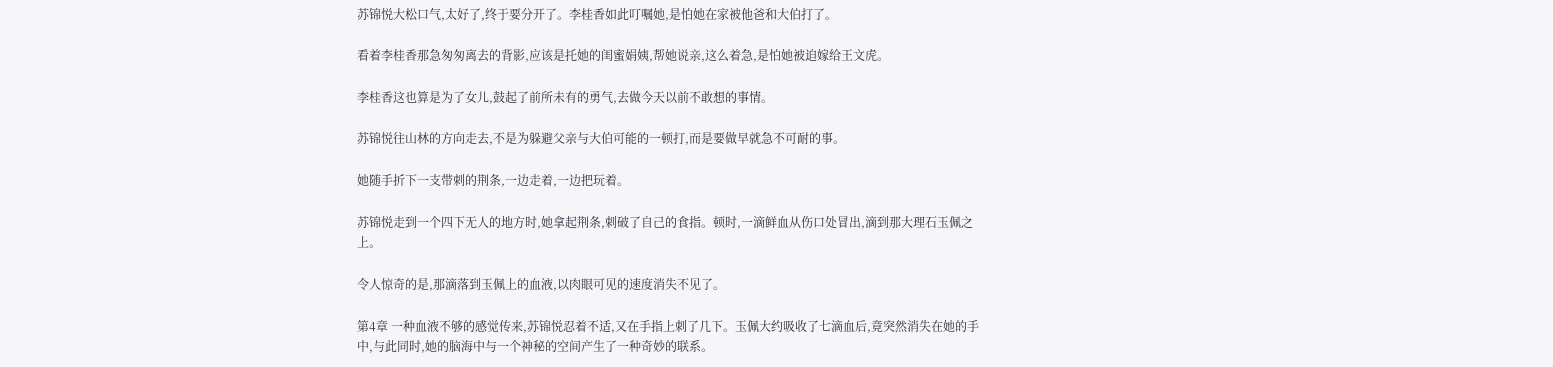苏锦悦大松口气,太好了,终于要分开了。李桂香如此叮嘱她,是怕她在家被他爸和大伯打了。

看着李桂香那急匆匆离去的背影,应该是托她的闺蜜娟姨,帮她说亲,这么着急,是怕她被迫嫁给王文虎。

李桂香这也算是为了女儿,鼓起了前所未有的勇气,去做今天以前不敢想的事情。

苏锦悦往山林的方向走去,不是为躲避父亲与大伯可能的一顿打,而是要做早就急不可耐的事。

她随手折下一支带刺的荆条,一边走着,一边把玩着。

苏锦悦走到一个四下无人的地方时,她拿起荆条,刺破了自己的食指。顿时,一滴鲜血从伤口处冒出,滴到那大理石玉佩之上。

令人惊奇的是,那滴落到玉佩上的血液,以肉眼可见的速度消失不见了。

第4章 一种血液不够的感觉传来,苏锦悦忍着不适,又在手指上刺了几下。玉佩大约吸收了七滴血后,竟突然消失在她的手中,与此同时,她的脑海中与一个神秘的空间产生了一种奇妙的联系。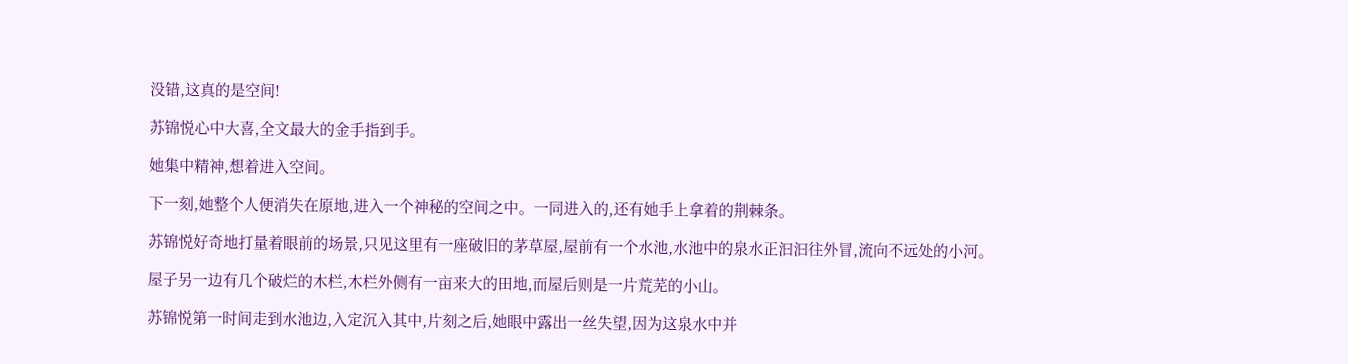没错,这真的是空间!

苏锦悦心中大喜,全文最大的金手指到手。

她集中精神,想着进入空间。

下一刻,她整个人便消失在原地,进入一个神秘的空间之中。一同进入的,还有她手上拿着的荆棘条。

苏锦悦好奇地打量着眼前的场景,只见这里有一座破旧的茅草屋,屋前有一个水池,水池中的泉水正汩汩往外冒,流向不远处的小河。

屋子另一边有几个破烂的木栏,木栏外侧有一亩来大的田地,而屋后则是一片荒芜的小山。

苏锦悦第一时间走到水池边,入定沉入其中,片刻之后,她眼中露出一丝失望,因为这泉水中并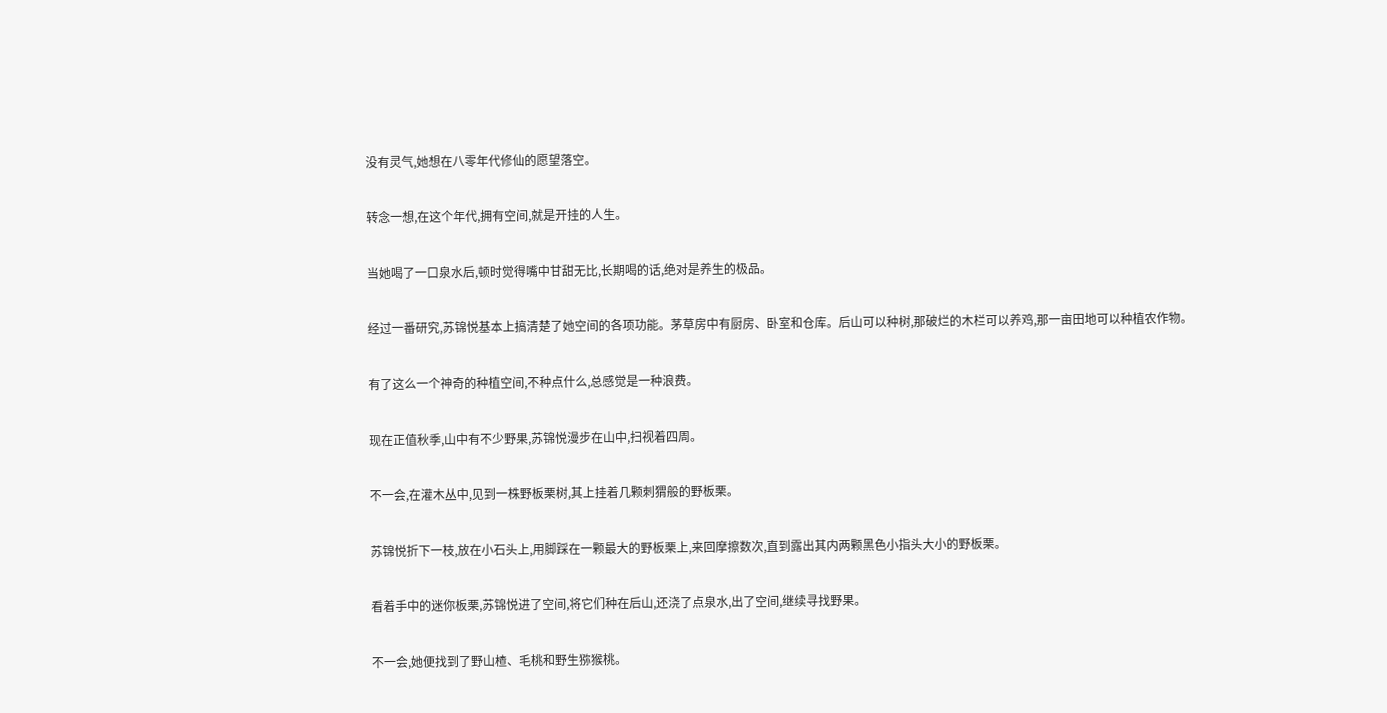没有灵气,她想在八零年代修仙的愿望落空。

转念一想,在这个年代,拥有空间,就是开挂的人生。

当她喝了一口泉水后,顿时觉得嘴中甘甜无比,长期喝的话,绝对是养生的极品。

经过一番研究,苏锦悦基本上搞清楚了她空间的各项功能。茅草房中有厨房、卧室和仓库。后山可以种树,那破烂的木栏可以养鸡,那一亩田地可以种植农作物。

有了这么一个神奇的种植空间,不种点什么,总感觉是一种浪费。

现在正值秋季,山中有不少野果,苏锦悦漫步在山中,扫视着四周。

不一会,在灌木丛中,见到一株野板栗树,其上挂着几颗刺猬般的野板栗。

苏锦悦折下一枝,放在小石头上,用脚踩在一颗最大的野板栗上,来回摩擦数次,直到露出其内两颗黑色小指头大小的野板栗。

看着手中的迷你板栗,苏锦悦进了空间,将它们种在后山,还浇了点泉水,出了空间,继续寻找野果。

不一会,她便找到了野山楂、毛桃和野生猕猴桃。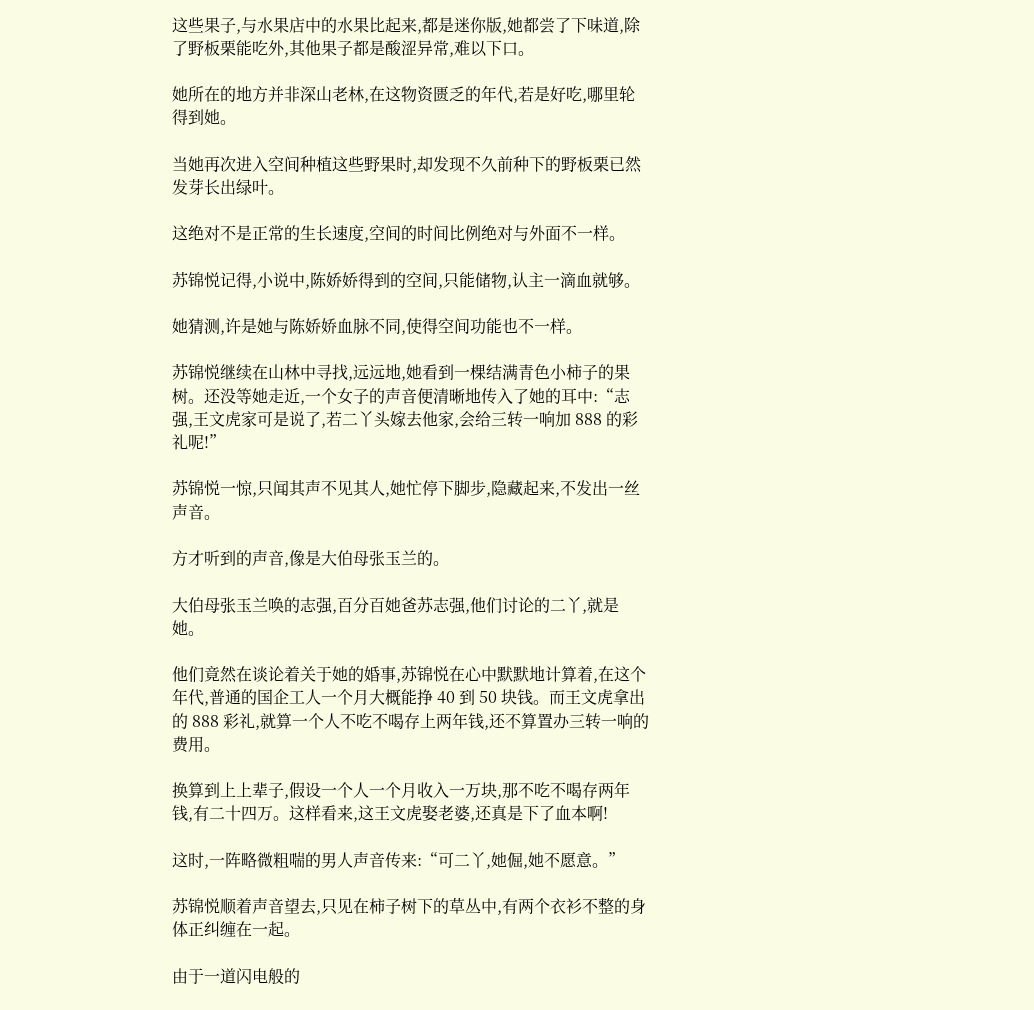这些果子,与水果店中的水果比起来,都是迷你版,她都尝了下味道,除了野板栗能吃外,其他果子都是酸涩异常,难以下口。

她所在的地方并非深山老林,在这物资匮乏的年代,若是好吃,哪里轮得到她。

当她再次进入空间种植这些野果时,却发现不久前种下的野板栗已然发芽长出绿叶。

这绝对不是正常的生长速度,空间的时间比例绝对与外面不一样。

苏锦悦记得,小说中,陈娇娇得到的空间,只能储物,认主一滴血就够。

她猜测,许是她与陈娇娇血脉不同,使得空间功能也不一样。

苏锦悦继续在山林中寻找,远远地,她看到一棵结满青色小柿子的果树。还没等她走近,一个女子的声音便清晰地传入了她的耳中:“志强,王文虎家可是说了,若二丫头嫁去他家,会给三转一响加 888 的彩礼呢!”

苏锦悦一惊,只闻其声不见其人,她忙停下脚步,隐藏起来,不发出一丝声音。

方才听到的声音,像是大伯母张玉兰的。

大伯母张玉兰唤的志强,百分百她爸苏志强,他们讨论的二丫,就是她。

他们竟然在谈论着关于她的婚事,苏锦悦在心中默默地计算着,在这个年代,普通的国企工人一个月大概能挣 40 到 50 块钱。而王文虎拿出的 888 彩礼,就算一个人不吃不喝存上两年钱,还不算置办三转一响的费用。

换算到上上辈子,假设一个人一个月收入一万块,那不吃不喝存两年钱,有二十四万。这样看来,这王文虎娶老婆,还真是下了血本啊!

这时,一阵略微粗喘的男人声音传来:“可二丫,她倔,她不愿意。”

苏锦悦顺着声音望去,只见在柿子树下的草丛中,有两个衣衫不整的身体正纠缠在一起。

由于一道闪电般的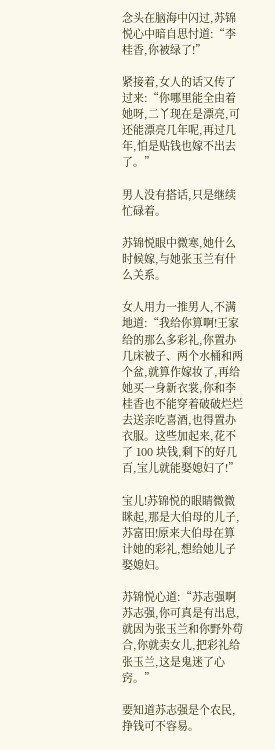念头在脑海中闪过,苏锦悦心中暗自思忖道:“李桂香,你被绿了!”

紧接着,女人的话又传了过来:“你哪里能全由着她呀,二丫现在是漂亮,可还能漂亮几年呢,再过几年,怕是贴钱也嫁不出去了。”

男人没有搭话,只是继续忙碌着。

苏锦悦眼中微寒,她什么时候嫁,与她张玉兰有什么关系。

女人用力一推男人,不满地道:“我给你算啊!王家给的那么多彩礼,你置办几床被子、两个水桶和两个盆,就算作嫁妆了,再给她买一身新衣裳,你和李桂香也不能穿着破破烂烂去送亲吃喜酒,也得置办衣服。这些加起来,花不了 100 块钱,剩下的好几百,宝儿就能娶媳妇了!”

宝儿!苏锦悦的眼睛微微眯起,那是大伯母的儿子,苏富田!原来大伯母在算计她的彩礼,想给她儿子娶媳妇。

苏锦悦心道:“苏志强啊苏志强,你可真是有出息,就因为张玉兰和你野外苟合,你就卖女儿,把彩礼给张玉兰,这是鬼迷了心窍。”

要知道苏志强是个农民,挣钱可不容易。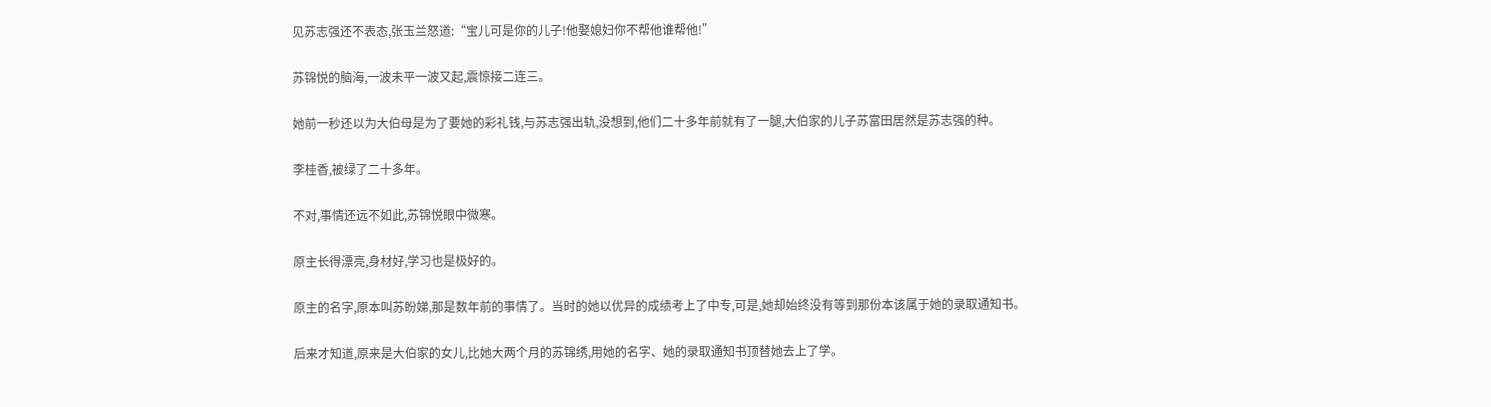见苏志强还不表态,张玉兰怒道:“宝儿可是你的儿子!他娶媳妇你不帮他谁帮他!”

苏锦悦的脑海,一波未平一波又起,震惊接二连三。

她前一秒还以为大伯母是为了要她的彩礼钱,与苏志强出轨,没想到,他们二十多年前就有了一腿,大伯家的儿子苏富田居然是苏志强的种。

李桂香,被绿了二十多年。

不对,事情还远不如此,苏锦悦眼中微寒。

原主长得漂亮,身材好,学习也是极好的。

原主的名字,原本叫苏盼娣,那是数年前的事情了。当时的她以优异的成绩考上了中专,可是,她却始终没有等到那份本该属于她的录取通知书。

后来才知道,原来是大伯家的女儿,比她大两个月的苏锦绣,用她的名字、她的录取通知书顶替她去上了学。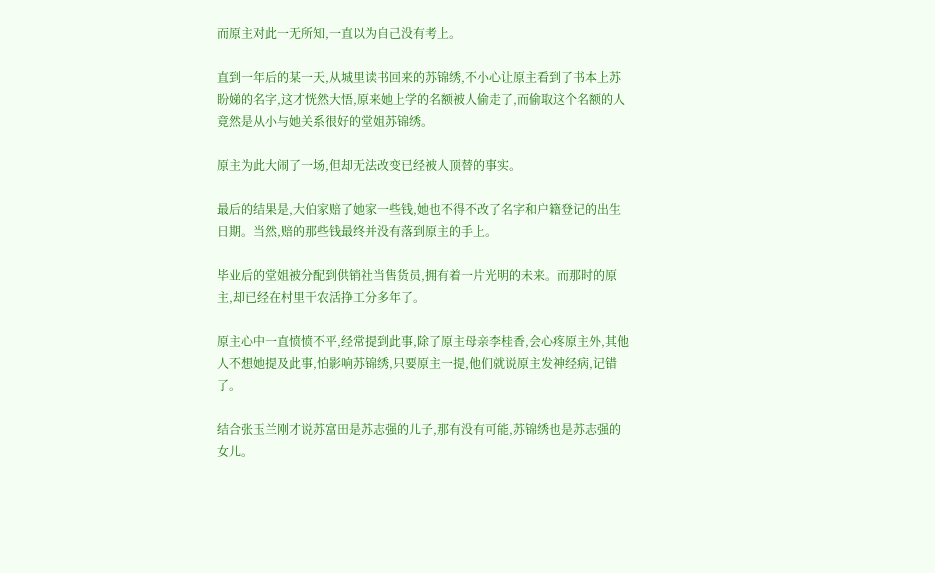而原主对此一无所知,一直以为自己没有考上。

直到一年后的某一天,从城里读书回来的苏锦绣,不小心让原主看到了书本上苏盼娣的名字,这才恍然大悟,原来她上学的名额被人偷走了,而偷取这个名额的人竟然是从小与她关系很好的堂姐苏锦绣。

原主为此大闹了一场,但却无法改变已经被人顶替的事实。

最后的结果是,大伯家赔了她家一些钱,她也不得不改了名字和户籍登记的出生日期。当然,赔的那些钱最终并没有落到原主的手上。

毕业后的堂姐被分配到供销社当售货员,拥有着一片光明的未来。而那时的原主,却已经在村里干农活挣工分多年了。

原主心中一直愤愤不平,经常提到此事,除了原主母亲李桂香,会心疼原主外,其他人不想她提及此事,怕影响苏锦绣,只要原主一提,他们就说原主发神经病,记错了。

结合张玉兰刚才说苏富田是苏志强的儿子,那有没有可能,苏锦绣也是苏志强的女儿。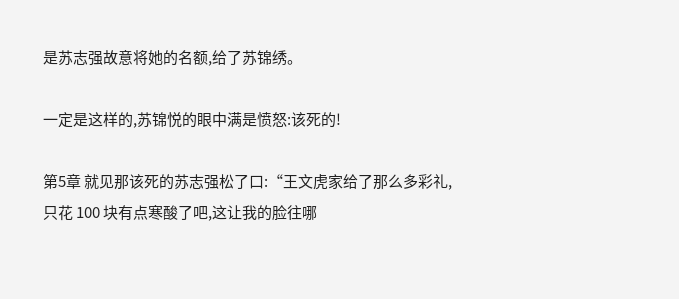是苏志强故意将她的名额,给了苏锦绣。

一定是这样的,苏锦悦的眼中满是愤怒:该死的!

第5章 就见那该死的苏志强松了口:“王文虎家给了那么多彩礼,只花 100 块有点寒酸了吧,这让我的脸往哪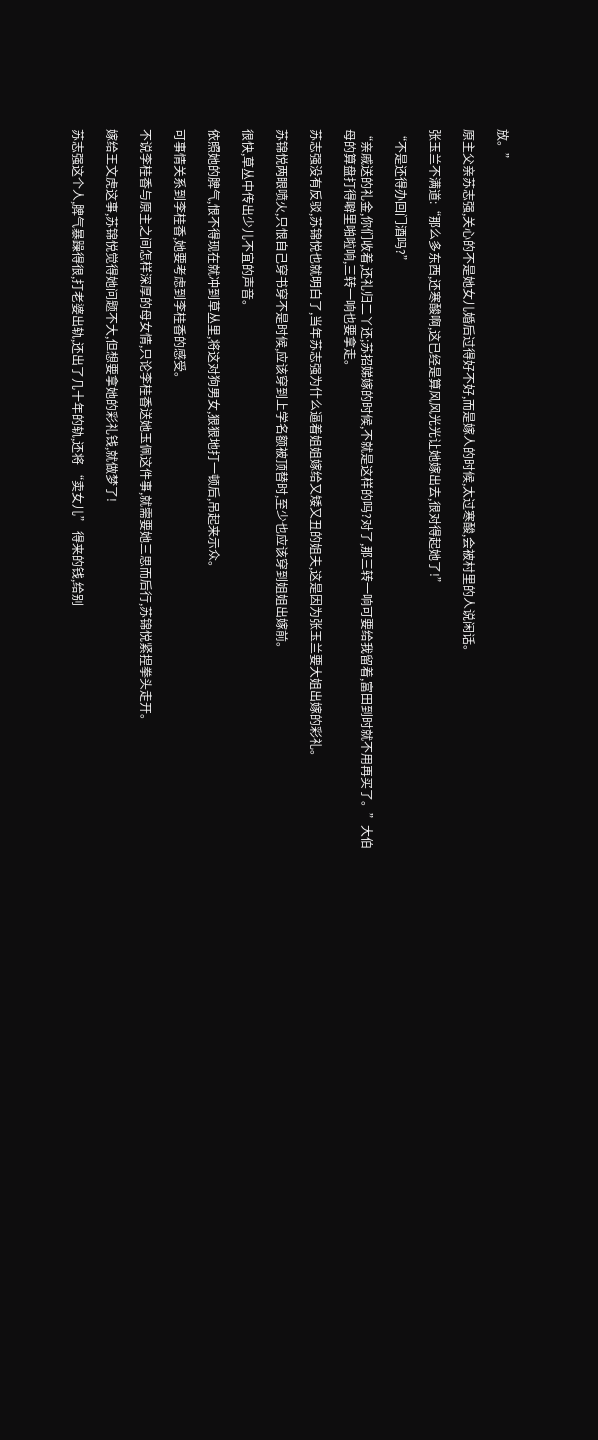放。”

原主父亲苏志强,关心的不是她女儿婚后过得好不好,而是嫁人的时候,太过寒酸,会被村里的人说闲话。

张玉兰不满道:“那么多东西,还寒酸啊,这已经是算风风光光让她嫁出去,很对得起她了!”

“不是还得办回门酒吗?”

“亲戚送的礼金,你们收着,还礼归二丫还;苏招娣嫁的时候,不就是这样的吗?对了,那三转一响可要给我留着,富田到时就不用再买了。”大伯母的算盘打得噼里啪啦响,三转一响也要拿走。

苏志强没有反驳,苏锦悦也就明白了,当年苏志强为什么逼着姐姐嫁给又矮又丑的姐夫,这是因为张玉兰要大姐出嫁的彩礼。

苏锦悦两眼喷火,只恨自己穿书穿不是时候,应该穿到上学名额被顶替时,至少也应该穿到姐姐出嫁前。

很快,草丛中传出少儿不宜的声音。

依照她的脾气,恨不得现在就冲到草丛里,将这对狗男女,狠狠地打一顿后,吊起来示众。

可事情关系到李桂香,她要考虑到李桂香的感受。

不说李桂香与原主之间怎样深厚的母女情,只论李桂香送她玉佩这件事,就需要她三思而后行,苏锦悦紧捏拳头走开。

嫁给王文虎这事,苏锦悦觉得她问题不大,但想要拿她的彩礼钱,就做梦了!

苏志强这个人,脾气暴躁得很,打老婆出轨,还出了几十年的轨,还将 “卖女儿” 得来的钱,给别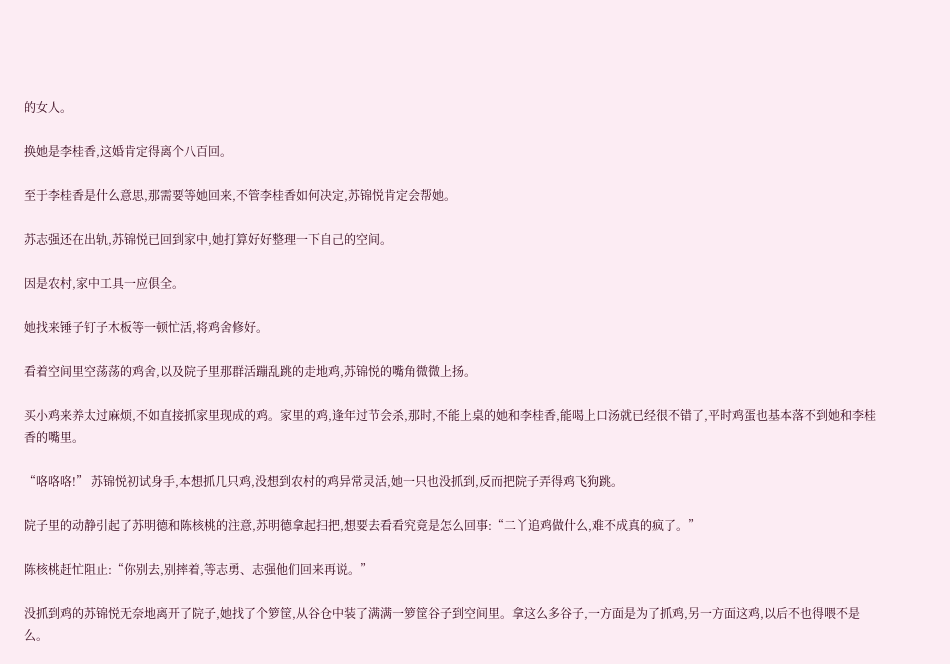的女人。

换她是李桂香,这婚肯定得离个八百回。

至于李桂香是什么意思,那需要等她回来,不管李桂香如何决定,苏锦悦肯定会帮她。

苏志强还在出轨,苏锦悦已回到家中,她打算好好整理一下自己的空间。

因是农村,家中工具一应俱全。

她找来锤子钉子木板等一顿忙活,将鸡舍修好。

看着空间里空荡荡的鸡舍,以及院子里那群活蹦乱跳的走地鸡,苏锦悦的嘴角微微上扬。

买小鸡来养太过麻烦,不如直接抓家里现成的鸡。家里的鸡,逢年过节会杀,那时,不能上桌的她和李桂香,能喝上口汤就已经很不错了,平时鸡蛋也基本落不到她和李桂香的嘴里。

“咯咯咯!” 苏锦悦初试身手,本想抓几只鸡,没想到农村的鸡异常灵活,她一只也没抓到,反而把院子弄得鸡飞狗跳。

院子里的动静引起了苏明德和陈核桃的注意,苏明德拿起扫把,想要去看看究竟是怎么回事:“二丫追鸡做什么,难不成真的疯了。”

陈核桃赶忙阻止:“你别去,别摔着,等志勇、志强他们回来再说。”

没抓到鸡的苏锦悦无奈地离开了院子,她找了个箩筐,从谷仓中装了满满一箩筐谷子到空间里。拿这么多谷子,一方面是为了抓鸡,另一方面这鸡,以后不也得喂不是么。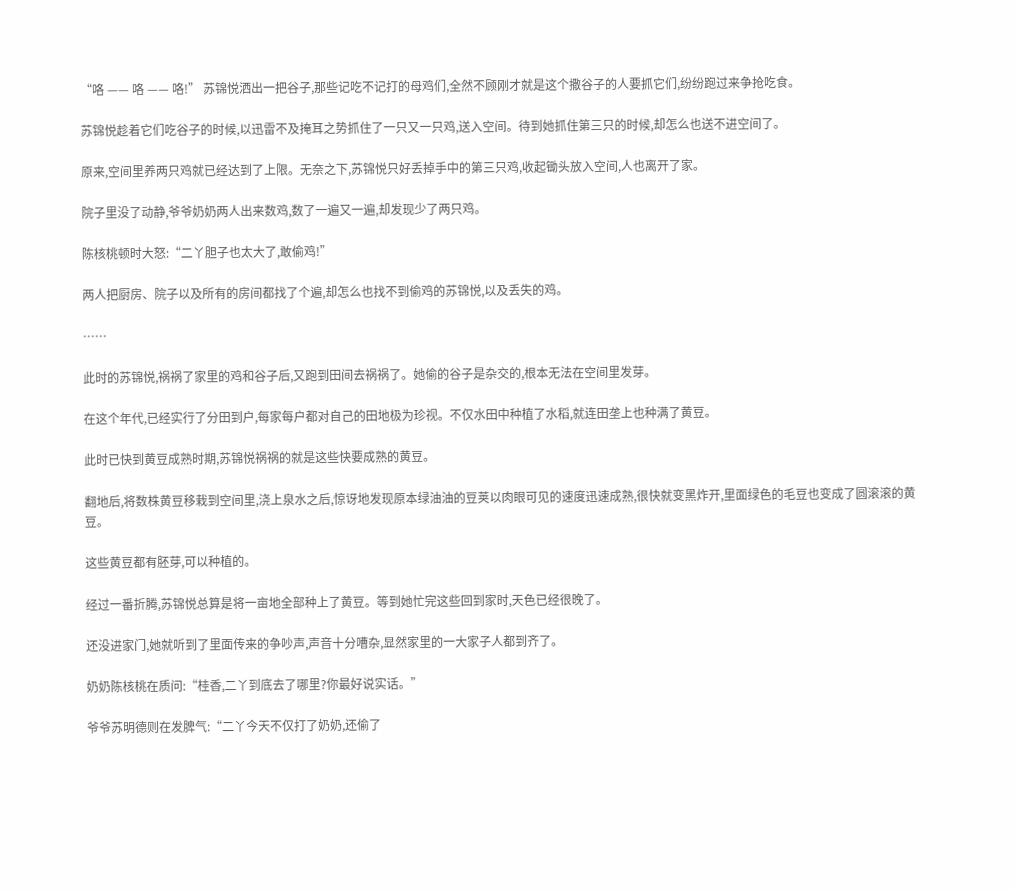“咯 —— 咯 —— 咯!” 苏锦悦洒出一把谷子,那些记吃不记打的母鸡们,全然不顾刚才就是这个撒谷子的人要抓它们,纷纷跑过来争抢吃食。

苏锦悦趁着它们吃谷子的时候,以迅雷不及掩耳之势抓住了一只又一只鸡,送入空间。待到她抓住第三只的时候,却怎么也送不进空间了。

原来,空间里养两只鸡就已经达到了上限。无奈之下,苏锦悦只好丢掉手中的第三只鸡,收起锄头放入空间,人也离开了家。

院子里没了动静,爷爷奶奶两人出来数鸡,数了一遍又一遍,却发现少了两只鸡。

陈核桃顿时大怒:“二丫胆子也太大了,敢偷鸡!”

两人把厨房、院子以及所有的房间都找了个遍,却怎么也找不到偷鸡的苏锦悦,以及丢失的鸡。

……

此时的苏锦悦,祸祸了家里的鸡和谷子后,又跑到田间去祸祸了。她偷的谷子是杂交的,根本无法在空间里发芽。

在这个年代,已经实行了分田到户,每家每户都对自己的田地极为珍视。不仅水田中种植了水稻,就连田垄上也种满了黄豆。

此时已快到黄豆成熟时期,苏锦悦祸祸的就是这些快要成熟的黄豆。

翻地后,将数株黄豆移栽到空间里,浇上泉水之后,惊讶地发现原本绿油油的豆荚以肉眼可见的速度迅速成熟,很快就变黑炸开,里面绿色的毛豆也变成了圆滚滚的黄豆。

这些黄豆都有胚芽,可以种植的。

经过一番折腾,苏锦悦总算是将一亩地全部种上了黄豆。等到她忙完这些回到家时,天色已经很晚了。

还没进家门,她就听到了里面传来的争吵声,声音十分嘈杂,显然家里的一大家子人都到齐了。

奶奶陈核桃在质问:“桂香,二丫到底去了哪里?你最好说实话。”

爷爷苏明德则在发脾气:“二丫今天不仅打了奶奶,还偷了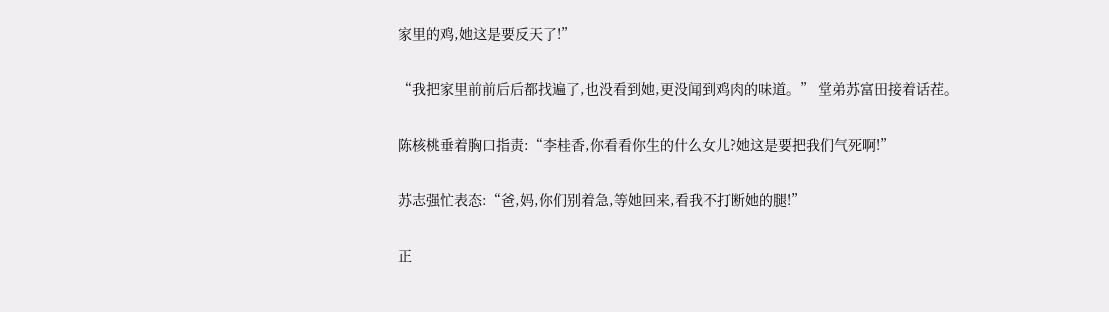家里的鸡,她这是要反天了!”

“我把家里前前后后都找遍了,也没看到她,更没闻到鸡肉的味道。” 堂弟苏富田接着话茬。

陈核桃垂着胸口指责:“李桂香,你看看你生的什么女儿?她这是要把我们气死啊!”

苏志强忙表态:“爸,妈,你们别着急,等她回来,看我不打断她的腿!”

正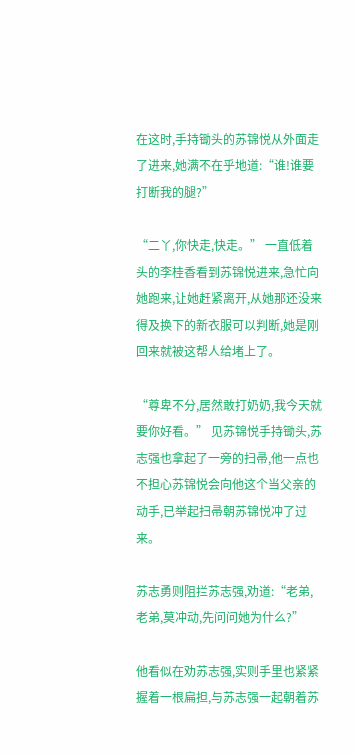在这时,手持锄头的苏锦悦从外面走了进来,她满不在乎地道:“谁!谁要打断我的腿?”

“二丫,你快走,快走。” 一直低着头的李桂香看到苏锦悦进来,急忙向她跑来,让她赶紧离开,从她那还没来得及换下的新衣服可以判断,她是刚回来就被这帮人给堵上了。

“尊卑不分,居然敢打奶奶,我今天就要你好看。” 见苏锦悦手持锄头,苏志强也拿起了一旁的扫帚,他一点也不担心苏锦悦会向他这个当父亲的动手,已举起扫帚朝苏锦悦冲了过来。

苏志勇则阻拦苏志强,劝道:“老弟,老弟,莫冲动,先问问她为什么?”

他看似在劝苏志强,实则手里也紧紧握着一根扁担,与苏志强一起朝着苏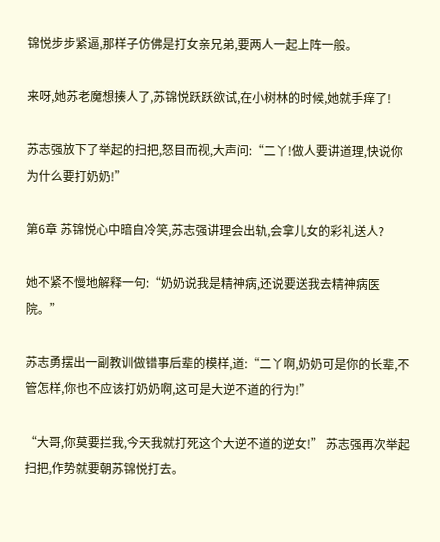锦悦步步紧逼,那样子仿佛是打女亲兄弟,要两人一起上阵一般。

来呀,她苏老魔想揍人了,苏锦悦跃跃欲试,在小树林的时候,她就手痒了!

苏志强放下了举起的扫把,怒目而视,大声问:“二丫!做人要讲道理,快说你为什么要打奶奶!”

第6章 苏锦悦心中暗自冷笑,苏志强讲理会出轨,会拿儿女的彩礼送人?

她不紧不慢地解释一句:“奶奶说我是精神病,还说要送我去精神病医院。”

苏志勇摆出一副教训做错事后辈的模样,道:“二丫啊,奶奶可是你的长辈,不管怎样,你也不应该打奶奶啊,这可是大逆不道的行为!”

“大哥,你莫要拦我,今天我就打死这个大逆不道的逆女!” 苏志强再次举起扫把,作势就要朝苏锦悦打去。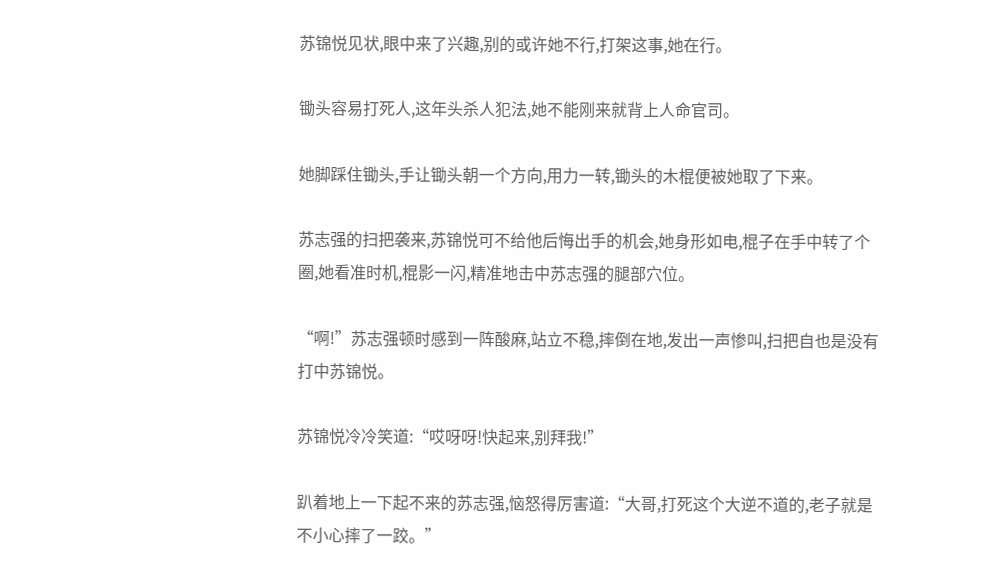苏锦悦见状,眼中来了兴趣,别的或许她不行,打架这事,她在行。

锄头容易打死人,这年头杀人犯法,她不能刚来就背上人命官司。

她脚踩住锄头,手让锄头朝一个方向,用力一转,锄头的木棍便被她取了下来。

苏志强的扫把袭来,苏锦悦可不给他后悔出手的机会,她身形如电,棍子在手中转了个圈,她看准时机,棍影一闪,精准地击中苏志强的腿部穴位。

“啊!”苏志强顿时感到一阵酸麻,站立不稳,摔倒在地,发出一声惨叫,扫把自也是没有打中苏锦悦。

苏锦悦冷冷笑道:“哎呀呀!快起来,别拜我!”

趴着地上一下起不来的苏志强,恼怒得厉害道:“大哥,打死这个大逆不道的,老子就是不小心摔了一跤。”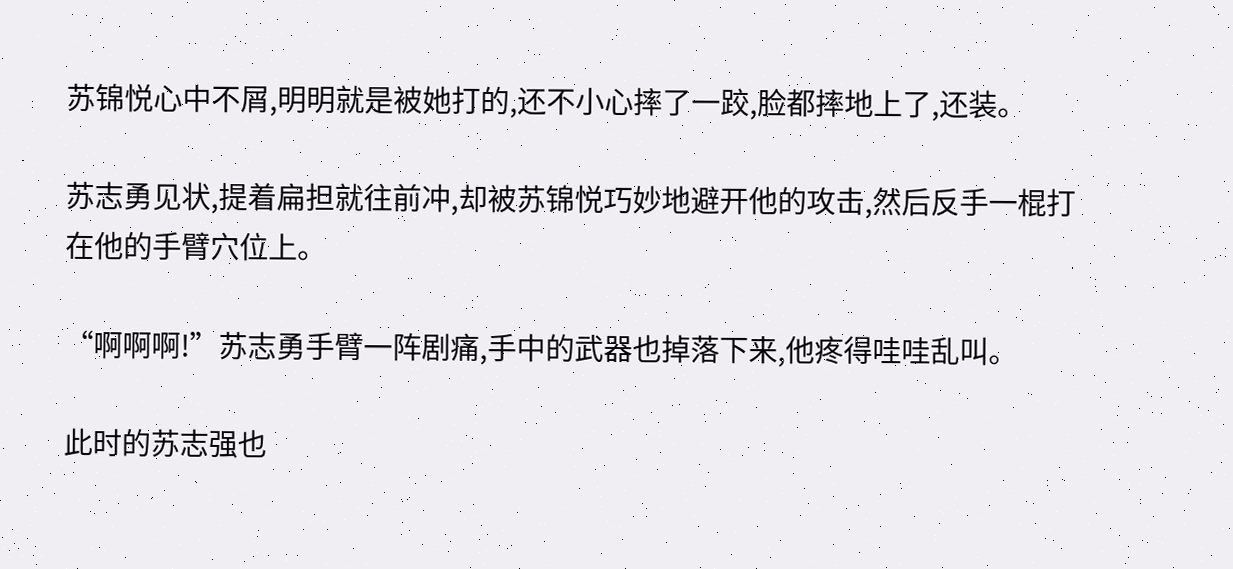苏锦悦心中不屑,明明就是被她打的,还不小心摔了一跤,脸都摔地上了,还装。

苏志勇见状,提着扁担就往前冲,却被苏锦悦巧妙地避开他的攻击,然后反手一棍打在他的手臂穴位上。

“啊啊啊!”苏志勇手臂一阵剧痛,手中的武器也掉落下来,他疼得哇哇乱叫。

此时的苏志强也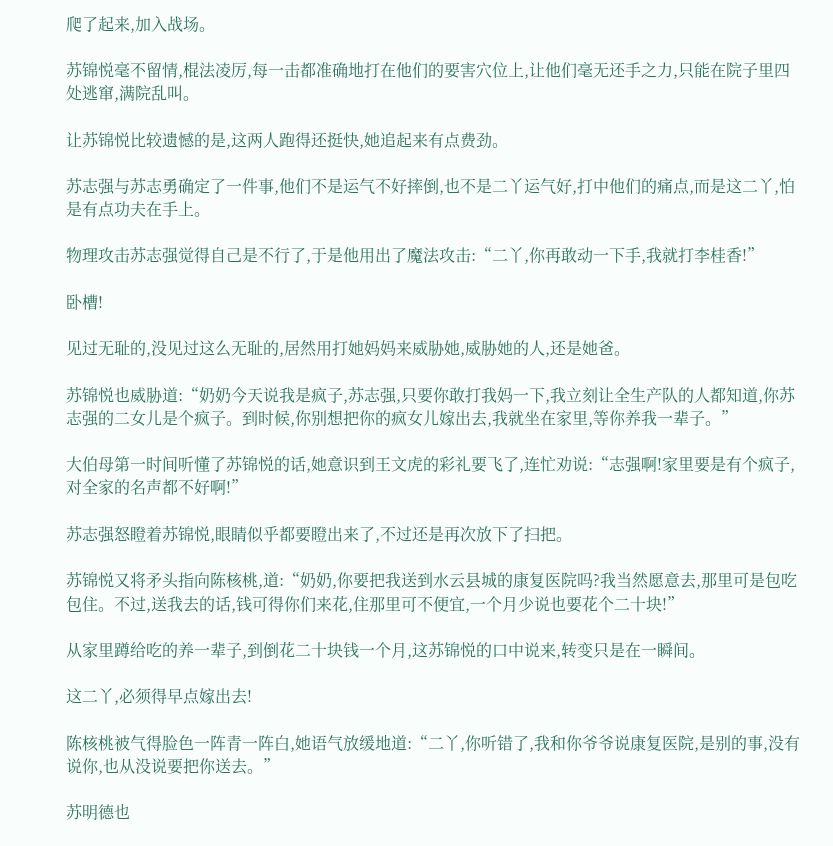爬了起来,加入战场。

苏锦悦毫不留情,棍法凌厉,每一击都准确地打在他们的要害穴位上,让他们毫无还手之力,只能在院子里四处逃窜,满院乱叫。

让苏锦悦比较遗憾的是,这两人跑得还挺快,她追起来有点费劲。

苏志强与苏志勇确定了一件事,他们不是运气不好摔倒,也不是二丫运气好,打中他们的痛点,而是这二丫,怕是有点功夫在手上。

物理攻击苏志强觉得自己是不行了,于是他用出了魔法攻击:“二丫,你再敢动一下手,我就打李桂香!”

卧槽!

见过无耻的,没见过这么无耻的,居然用打她妈妈来威胁她,威胁她的人,还是她爸。

苏锦悦也威胁道:“奶奶今天说我是疯子,苏志强,只要你敢打我妈一下,我立刻让全生产队的人都知道,你苏志强的二女儿是个疯子。到时候,你别想把你的疯女儿嫁出去,我就坐在家里,等你养我一辈子。”

大伯母第一时间听懂了苏锦悦的话,她意识到王文虎的彩礼要飞了,连忙劝说:“志强啊!家里要是有个疯子,对全家的名声都不好啊!”

苏志强怒瞪着苏锦悦,眼睛似乎都要瞪出来了,不过还是再次放下了扫把。

苏锦悦又将矛头指向陈核桃,道:“奶奶,你要把我送到水云县城的康复医院吗?我当然愿意去,那里可是包吃包住。不过,送我去的话,钱可得你们来花,住那里可不便宜,一个月少说也要花个二十块!”

从家里蹲给吃的养一辈子,到倒花二十块钱一个月,这苏锦悦的口中说来,转变只是在一瞬间。

这二丫,必须得早点嫁出去!

陈核桃被气得脸色一阵青一阵白,她语气放缓地道:“二丫,你听错了,我和你爷爷说康复医院,是别的事,没有说你,也从没说要把你送去。”

苏明德也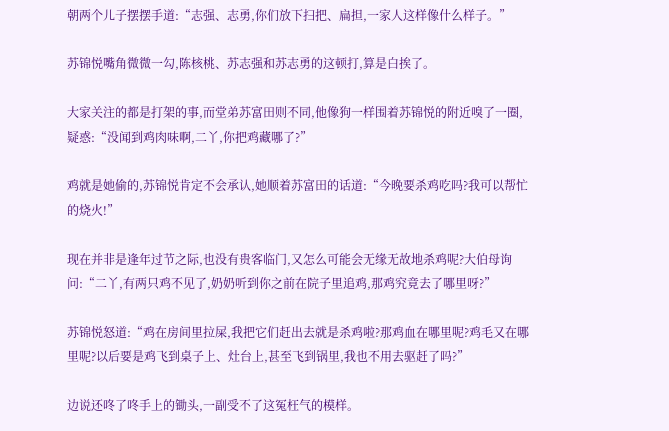朝两个儿子摆摆手道:“志强、志勇,你们放下扫把、扁担,一家人这样像什么样子。”

苏锦悦嘴角微微一勾,陈核桃、苏志强和苏志勇的这顿打,算是白挨了。

大家关注的都是打架的事,而堂弟苏富田则不同,他像狗一样围着苏锦悦的附近嗅了一圈,疑惑:“没闻到鸡肉味啊,二丫,你把鸡藏哪了?”

鸡就是她偷的,苏锦悦肯定不会承认,她顺着苏富田的话道:“今晚要杀鸡吃吗?我可以帮忙的烧火!”

现在并非是逢年过节之际,也没有贵客临门,又怎么可能会无缘无故地杀鸡呢?大伯母询问:“二丫,有两只鸡不见了,奶奶听到你之前在院子里追鸡,那鸡究竟去了哪里呀?”

苏锦悦怒道:“鸡在房间里拉屎,我把它们赶出去就是杀鸡啦?那鸡血在哪里呢?鸡毛又在哪里呢?以后要是鸡飞到桌子上、灶台上,甚至飞到锅里,我也不用去驱赶了吗?”

边说还咚了咚手上的锄头,一副受不了这冤枉气的模样。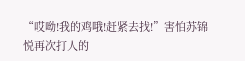“哎呦!我的鸡哦!赶紧去找!”害怕苏锦悦再次打人的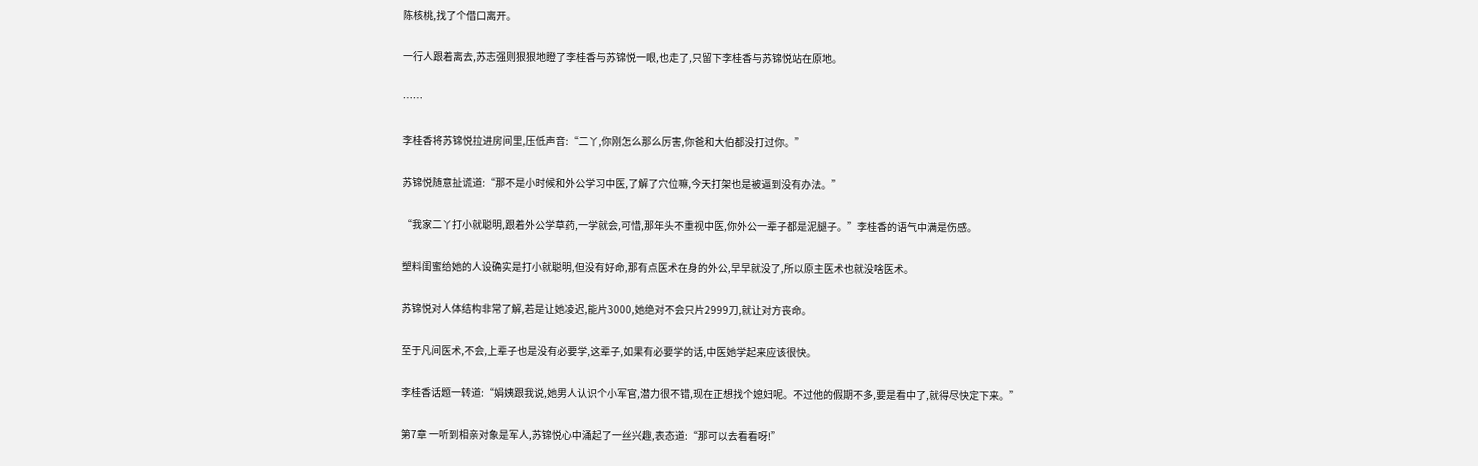陈核桃,找了个借口离开。

一行人跟着离去,苏志强则狠狠地瞪了李桂香与苏锦悦一眼,也走了,只留下李桂香与苏锦悦站在原地。

……

李桂香将苏锦悦拉进房间里,压低声音:“二丫,你刚怎么那么厉害,你爸和大伯都没打过你。”

苏锦悦随意扯谎道:“那不是小时候和外公学习中医,了解了穴位嘛,今天打架也是被逼到没有办法。”

“我家二丫打小就聪明,跟着外公学草药,一学就会,可惜,那年头不重视中医,你外公一辈子都是泥腿子。”李桂香的语气中满是伤感。

塑料闺蜜给她的人设确实是打小就聪明,但没有好命,那有点医术在身的外公,早早就没了,所以原主医术也就没啥医术。

苏锦悦对人体结构非常了解,若是让她凌迟,能片3000,她绝对不会只片2999刀,就让对方丧命。

至于凡间医术,不会,上辈子也是没有必要学,这辈子,如果有必要学的话,中医她学起来应该很快。

李桂香话题一转道:“娟姨跟我说,她男人认识个小军官,潜力很不错,现在正想找个媳妇呢。不过他的假期不多,要是看中了,就得尽快定下来。”

第7章 一听到相亲对象是军人,苏锦悦心中涌起了一丝兴趣,表态道:“那可以去看看呀!”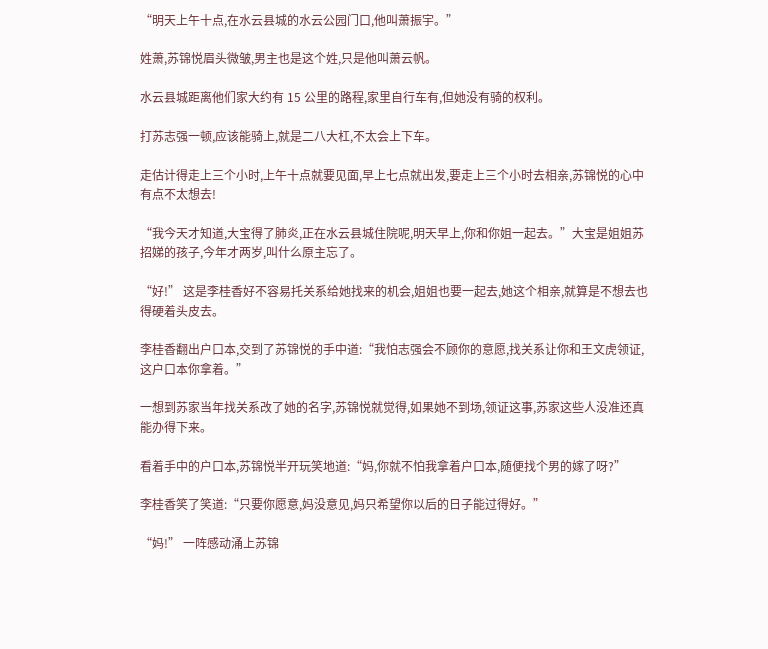“明天上午十点,在水云县城的水云公园门口,他叫萧振宇。”

姓萧,苏锦悦眉头微皱,男主也是这个姓,只是他叫萧云帆。

水云县城距离他们家大约有 15 公里的路程,家里自行车有,但她没有骑的权利。

打苏志强一顿,应该能骑上,就是二八大杠,不太会上下车。

走估计得走上三个小时,上午十点就要见面,早上七点就出发,要走上三个小时去相亲,苏锦悦的心中有点不太想去!

“我今天才知道,大宝得了肺炎,正在水云县城住院呢,明天早上,你和你姐一起去。”大宝是姐姐苏招娣的孩子,今年才两岁,叫什么原主忘了。

“好!” 这是李桂香好不容易托关系给她找来的机会,姐姐也要一起去,她这个相亲,就算是不想去也得硬着头皮去。

李桂香翻出户口本,交到了苏锦悦的手中道:“我怕志强会不顾你的意愿,找关系让你和王文虎领证,这户口本你拿着。”

一想到苏家当年找关系改了她的名字,苏锦悦就觉得,如果她不到场,领证这事,苏家这些人没准还真能办得下来。

看着手中的户口本,苏锦悦半开玩笑地道:“妈,你就不怕我拿着户口本,随便找个男的嫁了呀?”

李桂香笑了笑道:“只要你愿意,妈没意见,妈只希望你以后的日子能过得好。”

“妈!” 一阵感动涌上苏锦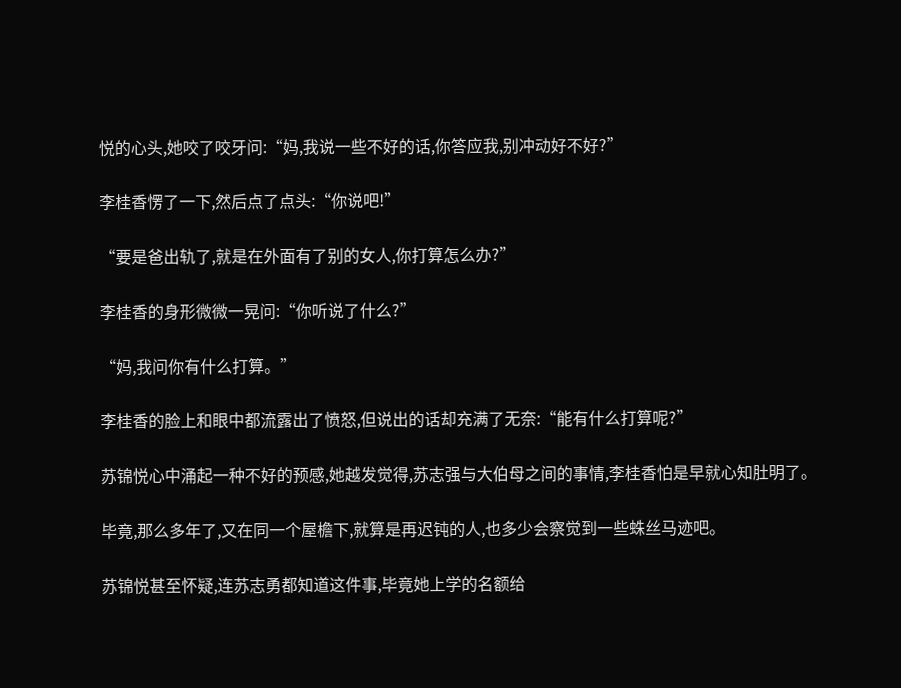悦的心头,她咬了咬牙问:“妈,我说一些不好的话,你答应我,别冲动好不好?”

李桂香愣了一下,然后点了点头:“你说吧!”

“要是爸出轨了,就是在外面有了别的女人,你打算怎么办?”

李桂香的身形微微一晃问:“你听说了什么?”

“妈,我问你有什么打算。”

李桂香的脸上和眼中都流露出了愤怒,但说出的话却充满了无奈:“能有什么打算呢?”

苏锦悦心中涌起一种不好的预感,她越发觉得,苏志强与大伯母之间的事情,李桂香怕是早就心知肚明了。

毕竟,那么多年了,又在同一个屋檐下,就算是再迟钝的人,也多少会察觉到一些蛛丝马迹吧。

苏锦悦甚至怀疑,连苏志勇都知道这件事,毕竟她上学的名额给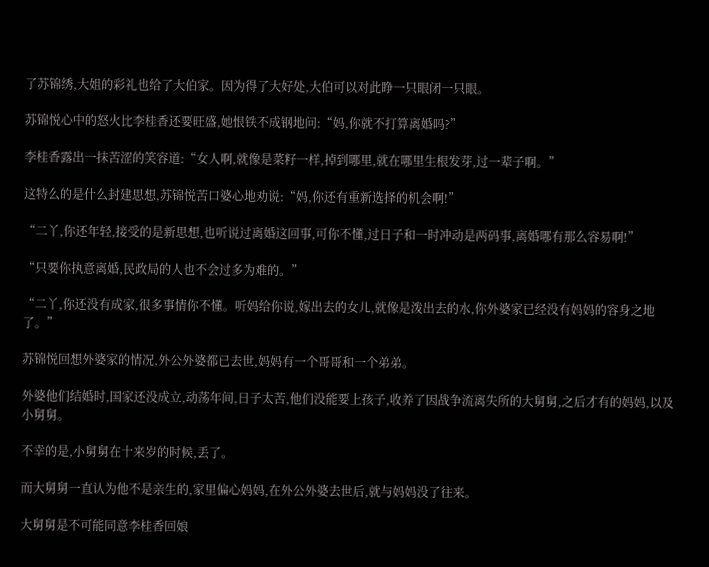了苏锦绣,大姐的彩礼也给了大伯家。因为得了大好处,大伯可以对此睁一只眼闭一只眼。

苏锦悦心中的怒火比李桂香还要旺盛,她恨铁不成钢地问:“妈,你就不打算离婚吗?”

李桂香露出一抹苦涩的笑容道:“女人啊,就像是菜籽一样,掉到哪里,就在哪里生根发芽,过一辈子啊。”

这特么的是什么封建思想,苏锦悦苦口婆心地劝说:“妈,你还有重新选择的机会啊!”

“二丫,你还年轻,接受的是新思想,也听说过离婚这回事,可你不懂,过日子和一时冲动是两码事,离婚哪有那么容易啊!”

“只要你执意离婚,民政局的人也不会过多为难的。”

“二丫,你还没有成家,很多事情你不懂。听妈给你说,嫁出去的女儿,就像是泼出去的水,你外婆家已经没有妈妈的容身之地了。”

苏锦悦回想外婆家的情况,外公外婆都已去世,妈妈有一个哥哥和一个弟弟。

外婆他们结婚时,国家还没成立,动荡年间,日子太苦,他们没能要上孩子,收养了因战争流离失所的大舅舅,之后才有的妈妈,以及小舅舅。

不幸的是,小舅舅在十来岁的时候,丢了。

而大舅舅一直认为他不是亲生的,家里偏心妈妈,在外公外婆去世后,就与妈妈没了往来。

大舅舅是不可能同意李桂香回娘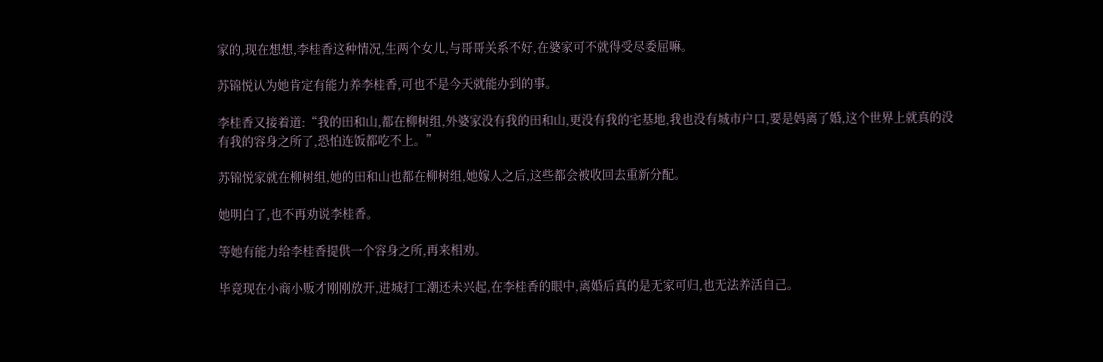家的,现在想想,李桂香这种情况,生两个女儿,与哥哥关系不好,在婆家可不就得受尽委屈嘛。

苏锦悦认为她肯定有能力养李桂香,可也不是今天就能办到的事。

李桂香又接着道:“我的田和山,都在柳树组,外婆家没有我的田和山,更没有我的宅基地,我也没有城市户口,要是妈离了婚,这个世界上就真的没有我的容身之所了,恐怕连饭都吃不上。”

苏锦悦家就在柳树组,她的田和山也都在柳树组,她嫁人之后,这些都会被收回去重新分配。

她明白了,也不再劝说李桂香。

等她有能力给李桂香提供一个容身之所,再来相劝。

毕竟现在小商小贩才刚刚放开,进城打工潮还未兴起,在李桂香的眼中,离婚后真的是无家可归,也无法养活自己。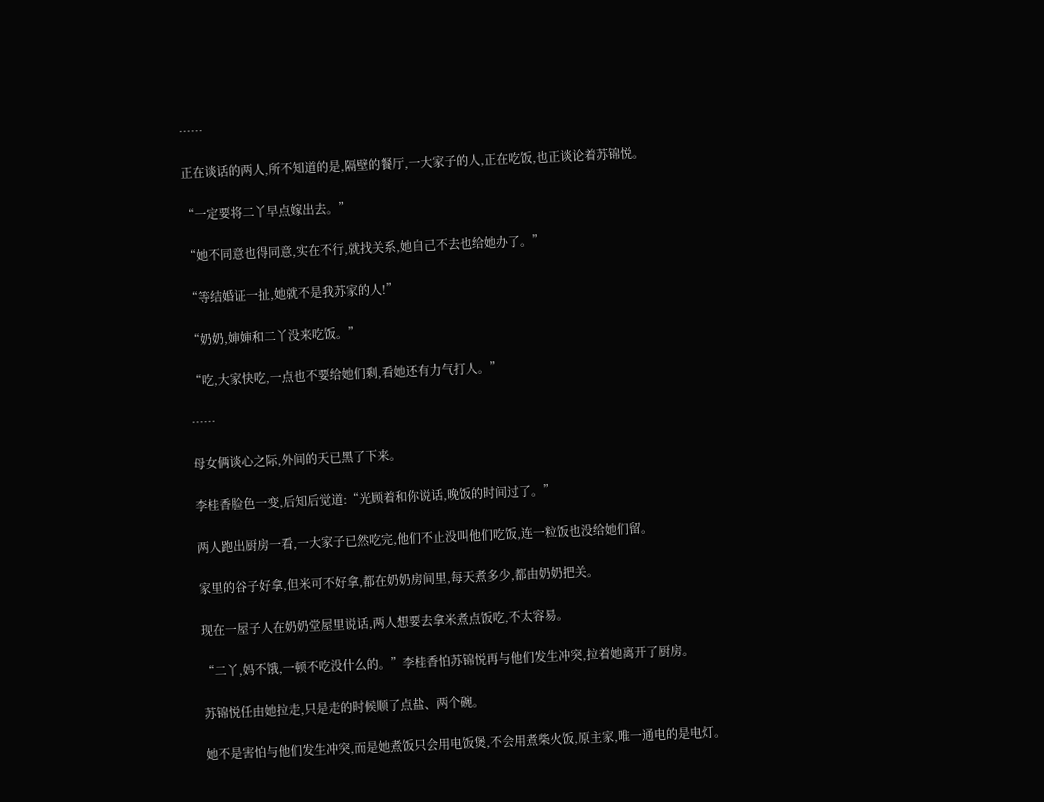……

正在谈话的两人,所不知道的是,隔壁的餐厅,一大家子的人,正在吃饭,也正谈论着苏锦悦。

“一定要将二丫早点嫁出去。”

“她不同意也得同意,实在不行,就找关系,她自己不去也给她办了。”

“等结婚证一扯,她就不是我苏家的人!”

“奶奶,婶婶和二丫没来吃饭。”

“吃,大家快吃,一点也不要给她们剩,看她还有力气打人。”

……

母女俩谈心之际,外间的天已黑了下来。

李桂香脸色一变,后知后觉道:“光顾着和你说话,晚饭的时间过了。”

两人跑出厨房一看,一大家子已然吃完,他们不止没叫他们吃饭,连一粒饭也没给她们留。

家里的谷子好拿,但米可不好拿,都在奶奶房间里,每天煮多少,都由奶奶把关。

现在一屋子人在奶奶堂屋里说话,两人想要去拿米煮点饭吃,不太容易。

“二丫,妈不饿,一顿不吃没什么的。”李桂香怕苏锦悦再与他们发生冲突,拉着她离开了厨房。

苏锦悦任由她拉走,只是走的时候顺了点盐、两个碗。

她不是害怕与他们发生冲突,而是她煮饭只会用电饭煲,不会用煮柴火饭,原主家,唯一通电的是电灯。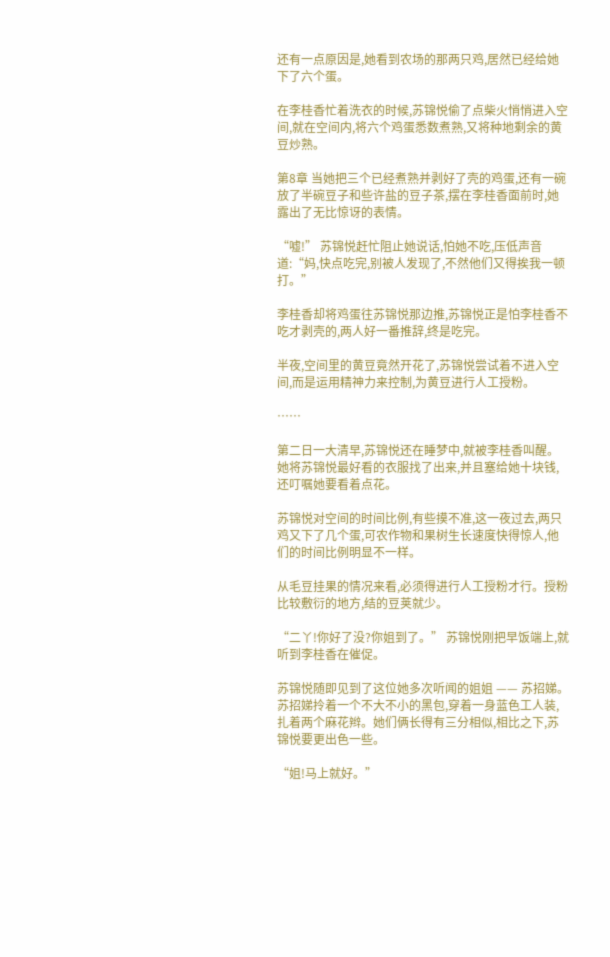还有一点原因是,她看到农场的那两只鸡,居然已经给她下了六个蛋。

在李桂香忙着洗衣的时候,苏锦悦偷了点柴火悄悄进入空间,就在空间内,将六个鸡蛋悉数煮熟,又将种地剩余的黄豆炒熟。

第8章 当她把三个已经煮熟并剥好了壳的鸡蛋,还有一碗放了半碗豆子和些许盐的豆子茶,摆在李桂香面前时,她露出了无比惊讶的表情。

“嘘!” 苏锦悦赶忙阻止她说话,怕她不吃,压低声音道:“妈,快点吃完,别被人发现了,不然他们又得挨我一顿打。”

李桂香却将鸡蛋往苏锦悦那边推,苏锦悦正是怕李桂香不吃才剥壳的,两人好一番推辞,终是吃完。

半夜,空间里的黄豆竟然开花了,苏锦悦尝试着不进入空间,而是运用精神力来控制,为黄豆进行人工授粉。

……

第二日一大清早,苏锦悦还在睡梦中,就被李桂香叫醒。她将苏锦悦最好看的衣服找了出来,并且塞给她十块钱,还叮嘱她要看着点花。

苏锦悦对空间的时间比例,有些摸不准,这一夜过去,两只鸡又下了几个蛋,可农作物和果树生长速度快得惊人,他们的时间比例明显不一样。

从毛豆挂果的情况来看,必须得进行人工授粉才行。授粉比较敷衍的地方,结的豆荚就少。

“二丫!你好了没?你姐到了。” 苏锦悦刚把早饭端上,就听到李桂香在催促。

苏锦悦随即见到了这位她多次听闻的姐姐 —— 苏招娣。苏招娣拎着一个不大不小的黑包,穿着一身蓝色工人装,扎着两个麻花辫。她们俩长得有三分相似,相比之下,苏锦悦要更出色一些。

“姐!马上就好。”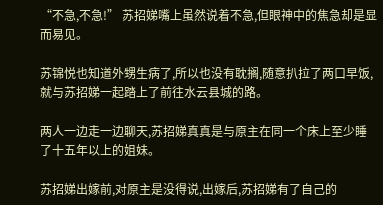“不急,不急!” 苏招娣嘴上虽然说着不急,但眼神中的焦急却是显而易见。

苏锦悦也知道外甥生病了,所以也没有耽搁,随意扒拉了两口早饭,就与苏招娣一起踏上了前往水云县城的路。

两人一边走一边聊天,苏招娣真真是与原主在同一个床上至少睡了十五年以上的姐妹。

苏招娣出嫁前,对原主是没得说,出嫁后,苏招娣有了自己的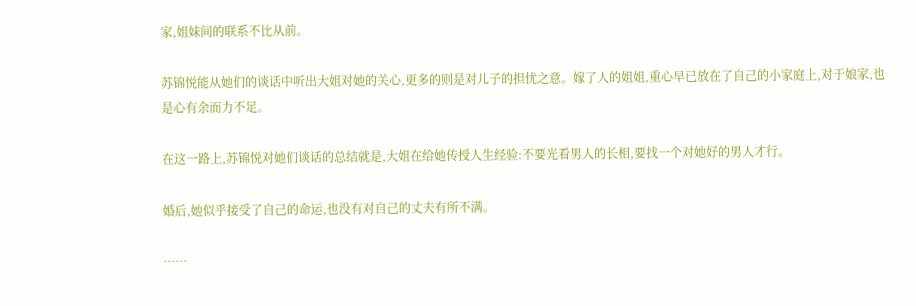家,姐妹间的联系不比从前。

苏锦悦能从她们的谈话中听出大姐对她的关心,更多的则是对儿子的担忧之意。嫁了人的姐姐,重心早已放在了自己的小家庭上,对于娘家,也是心有余而力不足。

在这一路上,苏锦悦对她们谈话的总结就是,大姐在给她传授人生经验:不要光看男人的长相,要找一个对她好的男人才行。

婚后,她似乎接受了自己的命运,也没有对自己的丈夫有所不满。

……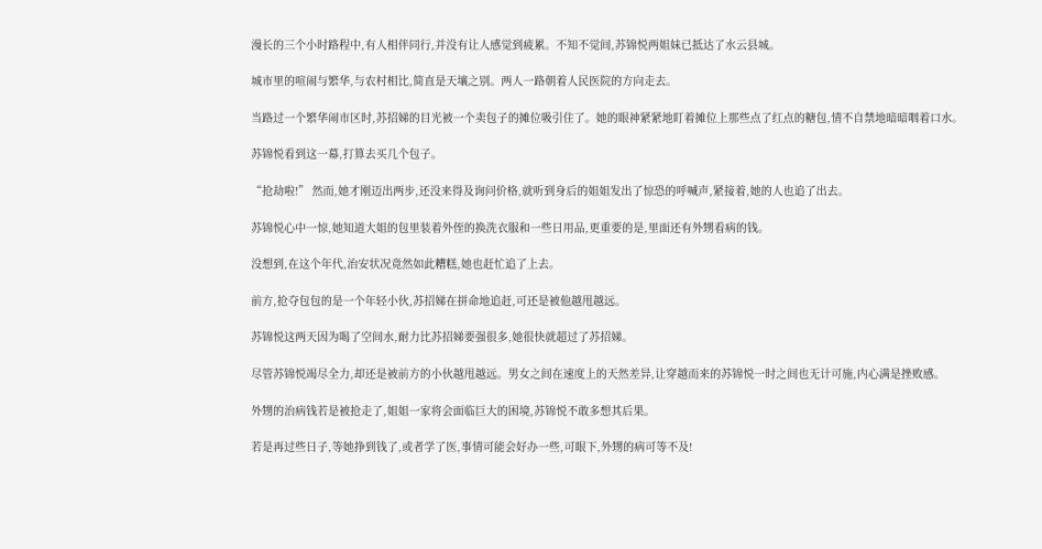漫长的三个小时路程中,有人相伴同行,并没有让人感觉到疲累。不知不觉间,苏锦悦两姐妹已抵达了水云县城。

城市里的喧闹与繁华,与农村相比,简直是天壤之别。两人一路朝着人民医院的方向走去。

当路过一个繁华闹市区时,苏招娣的目光被一个卖包子的摊位吸引住了。她的眼神紧紧地盯着摊位上那些点了红点的糖包,情不自禁地暗暗咽着口水。

苏锦悦看到这一幕,打算去买几个包子。

“抢劫啦!” 然而,她才刚迈出两步,还没来得及询问价格,就听到身后的姐姐发出了惊恐的呼喊声,紧接着,她的人也追了出去。

苏锦悦心中一惊,她知道大姐的包里装着外侄的换洗衣服和一些日用品,更重要的是,里面还有外甥看病的钱。

没想到,在这个年代,治安状况竟然如此糟糕,她也赶忙追了上去。

前方,抢夺包包的是一个年轻小伙,苏招娣在拼命地追赶,可还是被他越甩越远。

苏锦悦这两天因为喝了空间水,耐力比苏招娣要强很多,她很快就超过了苏招娣。

尽管苏锦悦竭尽全力,却还是被前方的小伙越甩越远。男女之间在速度上的天然差异,让穿越而来的苏锦悦一时之间也无计可施,内心满是挫败感。

外甥的治病钱若是被抢走了,姐姐一家将会面临巨大的困境,苏锦悦不敢多想其后果。

若是再过些日子,等她挣到钱了,或者学了医,事情可能会好办一些,可眼下,外甥的病可等不及!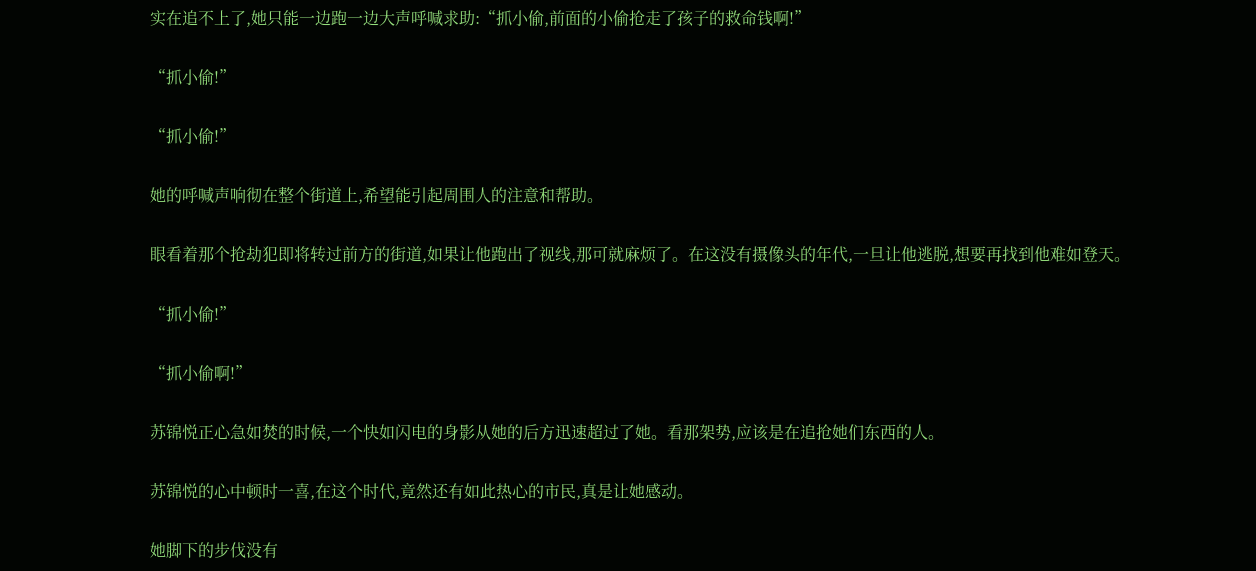实在追不上了,她只能一边跑一边大声呼喊求助:“抓小偷,前面的小偷抢走了孩子的救命钱啊!”

“抓小偷!”

“抓小偷!”

她的呼喊声响彻在整个街道上,希望能引起周围人的注意和帮助。

眼看着那个抢劫犯即将转过前方的街道,如果让他跑出了视线,那可就麻烦了。在这没有摄像头的年代,一旦让他逃脱,想要再找到他难如登天。

“抓小偷!”

“抓小偷啊!”

苏锦悦正心急如焚的时候,一个快如闪电的身影从她的后方迅速超过了她。看那架势,应该是在追抢她们东西的人。

苏锦悦的心中顿时一喜,在这个时代,竟然还有如此热心的市民,真是让她感动。

她脚下的步伐没有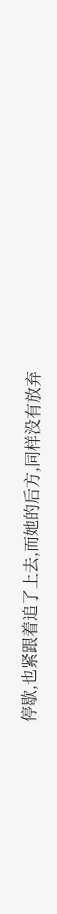停歇,也紧跟着追了上去,而她的后方,同样没有放弃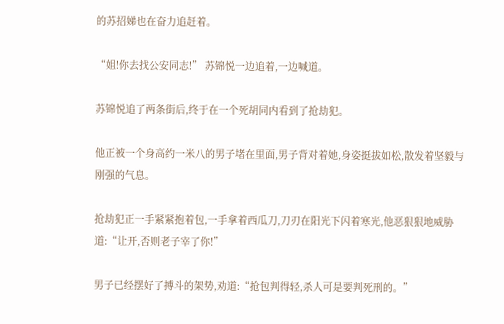的苏招娣也在奋力追赶着。

“姐!你去找公安同志!” 苏锦悦一边追着,一边喊道。

苏锦悦追了两条街后,终于在一个死胡同内看到了抢劫犯。

他正被一个身高约一米八的男子堵在里面,男子背对着她,身姿挺拔如松,散发着坚毅与刚强的气息。

抢劫犯正一手紧紧抱着包,一手拿着西瓜刀,刀刃在阳光下闪着寒光,他恶狠狠地威胁道:“让开,否则老子宰了你!”

男子已经摆好了搏斗的架势,劝道:“抢包判得轻,杀人可是要判死刑的。”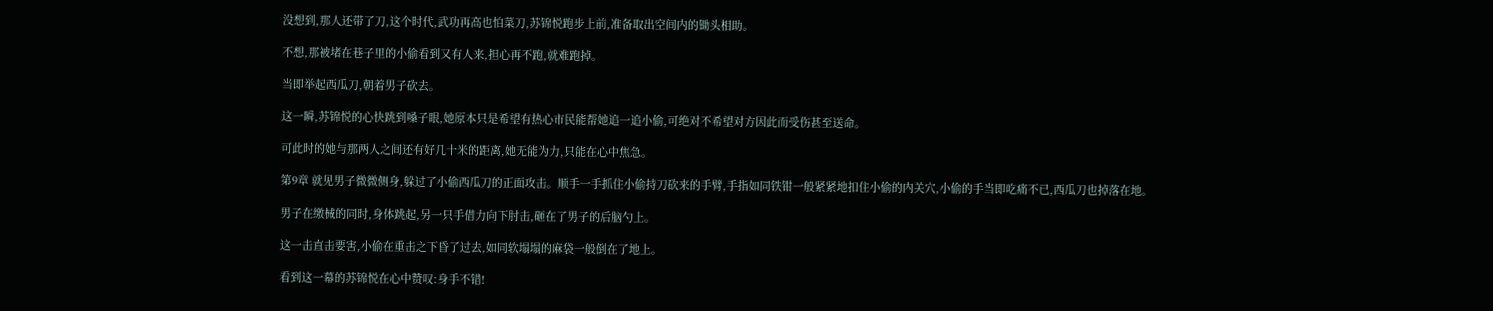没想到,那人还带了刀,这个时代,武功再高也怕菜刀,苏锦悦跑步上前,准备取出空间内的锄头相助。

不想,那被堵在巷子里的小偷看到又有人来,担心再不跑,就难跑掉。

当即举起西瓜刀,朝着男子砍去。

这一瞬,苏锦悦的心快跳到嗓子眼,她原本只是希望有热心市民能帮她追一追小偷,可绝对不希望对方因此而受伤甚至送命。

可此时的她与那两人之间还有好几十米的距离,她无能为力,只能在心中焦急。

第9章 就见男子微微侧身,躲过了小偷西瓜刀的正面攻击。顺手一手抓住小偷持刀砍来的手臂,手指如同铁钳一般紧紧地扣住小偷的内关穴,小偷的手当即吃痛不已,西瓜刀也掉落在地。

男子在缴械的同时,身体跳起,另一只手借力向下肘击,砸在了男子的后脑勺上。

这一击直击要害,小偷在重击之下昏了过去,如同软塌塌的麻袋一般倒在了地上。

看到这一幕的苏锦悦在心中赞叹:身手不错!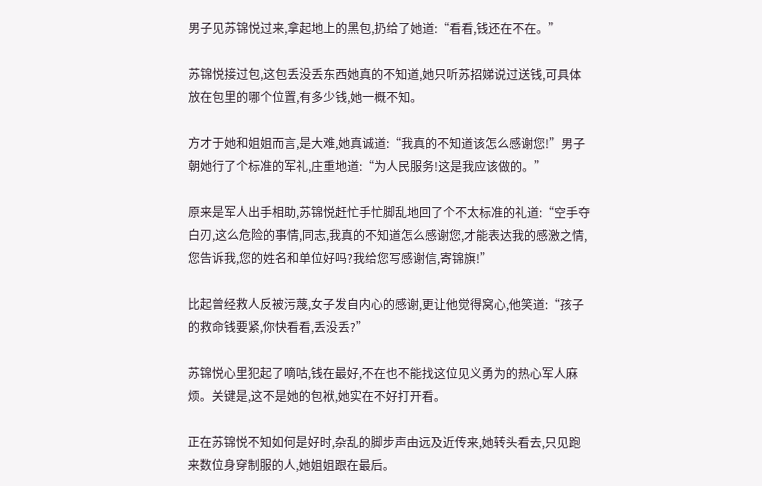男子见苏锦悦过来,拿起地上的黑包,扔给了她道:“看看,钱还在不在。”

苏锦悦接过包,这包丢没丢东西她真的不知道,她只听苏招娣说过送钱,可具体放在包里的哪个位置,有多少钱,她一概不知。

方才于她和姐姐而言,是大难,她真诚道:“我真的不知道该怎么感谢您!”男子朝她行了个标准的军礼,庄重地道:“为人民服务!这是我应该做的。”

原来是军人出手相助,苏锦悦赶忙手忙脚乱地回了个不太标准的礼道:“空手夺白刃,这么危险的事情,同志,我真的不知道怎么感谢您,才能表达我的感激之情,您告诉我,您的姓名和单位好吗?我给您写感谢信,寄锦旗!”

比起曾经救人反被污蔑,女子发自内心的感谢,更让他觉得窝心,他笑道:“孩子的救命钱要紧,你快看看,丢没丢?”

苏锦悦心里犯起了嘀咕,钱在最好,不在也不能找这位见义勇为的热心军人麻烦。关键是,这不是她的包袱,她实在不好打开看。

正在苏锦悦不知如何是好时,杂乱的脚步声由远及近传来,她转头看去,只见跑来数位身穿制服的人,她姐姐跟在最后。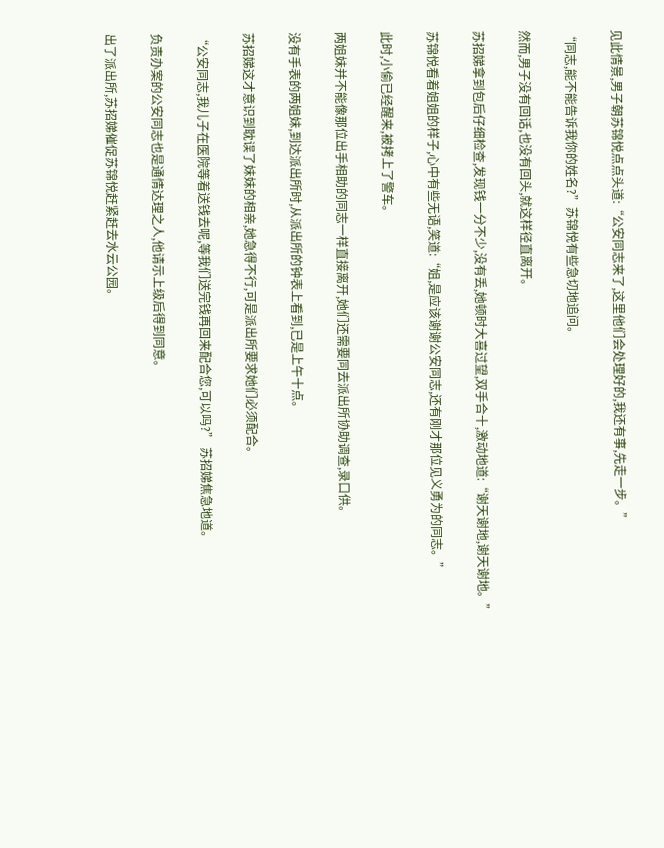见此情景,男子朝苏锦悦点点头道:“公安同志来了,这里他们会处理好的,我还有事,先走一步。”

“同志,能不能告诉我你的姓名?”苏锦悦有些急切地追问。

然而,男子没有回话,也没有回头,就这样径直离开。

苏招娣拿到包后仔细检查,发现钱一分不少,没有丢,她顿时大喜过望,双手合十,激动地道:“谢天谢地,谢天谢地。”

苏锦悦看着姐姐的样子,心中有些无语,笑道:“姐,是应该谢谢公安同志,还有刚才那位见义勇为的同志。”

此时,小偷已经醒来,被拷上了警车。

两姐妹并不能像那位出手相助的同志一样直接离开,她们还需要同去派出所协助调查,录口供。

没有手表的两姐妹,到达派出所时,从派出所的钟表上看到,已是上午十点。

苏招娣这才意识到耽误了妹妹的相亲,她急得不行,可是派出所要求她们必须配合。

“公安同志,我儿子在医院等着送钱去呢,等我们送完钱再回来配合您,可以吗?” 苏招娣焦急地道。

负责办案的公安同志也是通情达理之人,他请示上级后得到同意。

出了派出所,苏招娣催促苏锦悦赶紧赶去水云公园。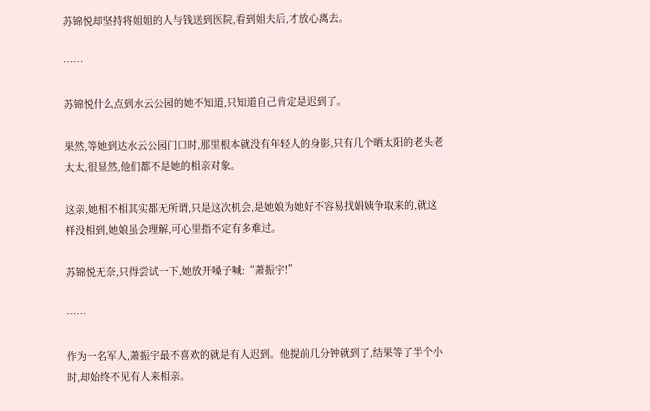苏锦悦却坚持将姐姐的人与钱送到医院,看到姐夫后,才放心离去。

……

苏锦悦什么点到水云公园的她不知道,只知道自己肯定是迟到了。

果然,等她到达水云公园门口时,那里根本就没有年轻人的身影,只有几个晒太阳的老头老太太,很显然,他们都不是她的相亲对象。

这亲,她相不相其实都无所谓,只是这次机会,是她娘为她好不容易找娟姨争取来的,就这样没相到,她娘虽会理解,可心里指不定有多难过。

苏锦悦无奈,只得尝试一下,她放开嗓子喊:“萧振宇!”

……

作为一名军人,萧振宇最不喜欢的就是有人迟到。他提前几分钟就到了,结果等了半个小时,却始终不见有人来相亲。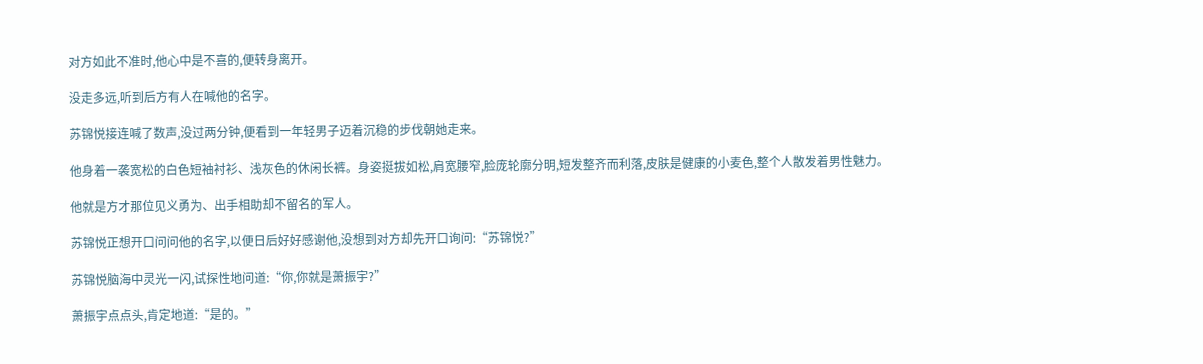对方如此不准时,他心中是不喜的,便转身离开。

没走多远,听到后方有人在喊他的名字。

苏锦悦接连喊了数声,没过两分钟,便看到一年轻男子迈着沉稳的步伐朝她走来。

他身着一袭宽松的白色短袖衬衫、浅灰色的休闲长裤。身姿挺拔如松,肩宽腰窄,脸庞轮廓分明,短发整齐而利落,皮肤是健康的小麦色,整个人散发着男性魅力。

他就是方才那位见义勇为、出手相助却不留名的军人。

苏锦悦正想开口问问他的名字,以便日后好好感谢他,没想到对方却先开口询问:“苏锦悦?”

苏锦悦脑海中灵光一闪,试探性地问道:“你,你就是萧振宇?”

萧振宇点点头,肯定地道:“是的。”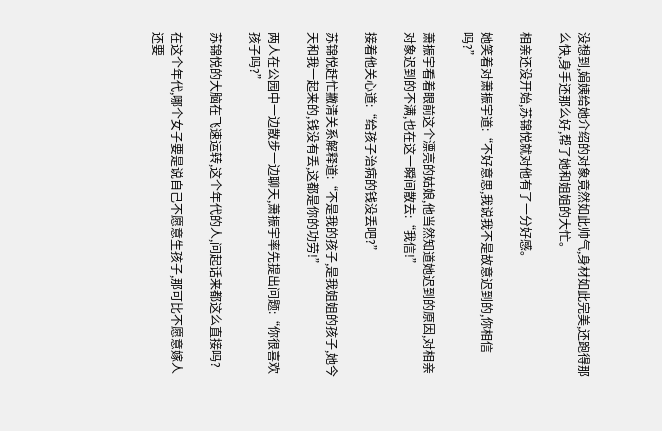没想到,娟姨给她介绍的对象竟然如此帅气,身材如此完美,还跑得那么快,身手还那么好,帮了她和姐姐的大忙。

相亲还没开始,苏锦悦就对他有了一分好感。

她笑着对萧振宇道:“不好意思,我说我不是故意迟到的,你相信吗?”

萧振宇看着眼前这个漂亮的姑娘,他当然知道她迟到的原因,对相亲对象迟到的不满,也在这一瞬间散去:“我信!”

接着他关心道:“给孩子治病的钱没丢吧?”

苏锦悦赶忙撇清关系解释道:“不是我的孩子,是我姐姐的孩子,她今天和我一起来的,钱没有丢,这都是你的功劳!”

两人在公园中一边散步一边聊天,萧振宇率先提出问题:“你很喜欢孩子吗?”

苏锦悦的大脑在飞速运转,这个年代的人,问起话来都这么直接吗?

在这个年代,哪个女子要是说自己不愿意生孩子,那可比不愿意嫁人还要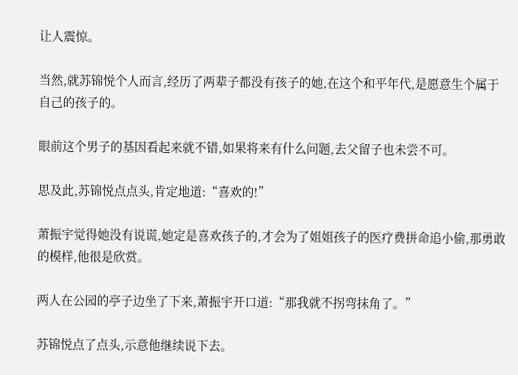让人震惊。

当然,就苏锦悦个人而言,经历了两辈子都没有孩子的她,在这个和平年代,是愿意生个属于自己的孩子的。

眼前这个男子的基因看起来就不错,如果将来有什么问题,去父留子也未尝不可。

思及此,苏锦悦点点头,肯定地道:“喜欢的!”

萧振宇觉得她没有说谎,她定是喜欢孩子的,才会为了姐姐孩子的医疗费拼命追小偷,那勇敢的模样,他很是欣赏。

两人在公园的亭子边坐了下来,萧振宇开口道:“那我就不拐弯抹角了。”

苏锦悦点了点头,示意他继续说下去。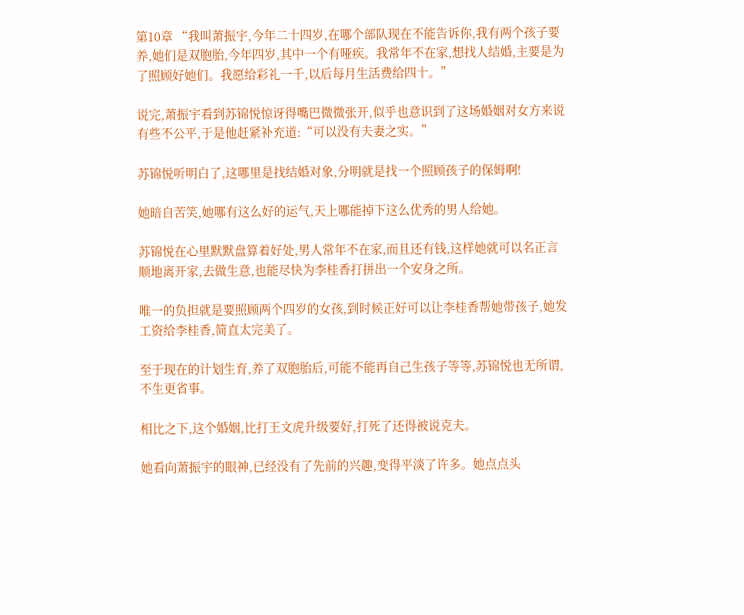第10章 “我叫萧振宇,今年二十四岁,在哪个部队现在不能告诉你,我有两个孩子要养,她们是双胞胎,今年四岁,其中一个有哑疾。我常年不在家,想找人结婚,主要是为了照顾好她们。我愿给彩礼一千,以后每月生活费给四十。”

说完,萧振宇看到苏锦悦惊讶得嘴巴微微张开,似乎也意识到了这场婚姻对女方来说有些不公平,于是他赶紧补充道:“可以没有夫妻之实。”

苏锦悦听明白了,这哪里是找结婚对象,分明就是找一个照顾孩子的保姆啊!

她暗自苦笑,她哪有这么好的运气,天上哪能掉下这么优秀的男人给她。

苏锦悦在心里默默盘算着好处,男人常年不在家,而且还有钱,这样她就可以名正言顺地离开家,去做生意,也能尽快为李桂香打拼出一个安身之所。

唯一的负担就是要照顾两个四岁的女孩,到时候正好可以让李桂香帮她带孩子,她发工资给李桂香,简直太完美了。

至于现在的计划生育,养了双胞胎后,可能不能再自己生孩子等等,苏锦悦也无所谓,不生更省事。

相比之下,这个婚姻,比打王文虎升级要好,打死了还得被说克夫。

她看向萧振宇的眼神,已经没有了先前的兴趣,变得平淡了许多。她点点头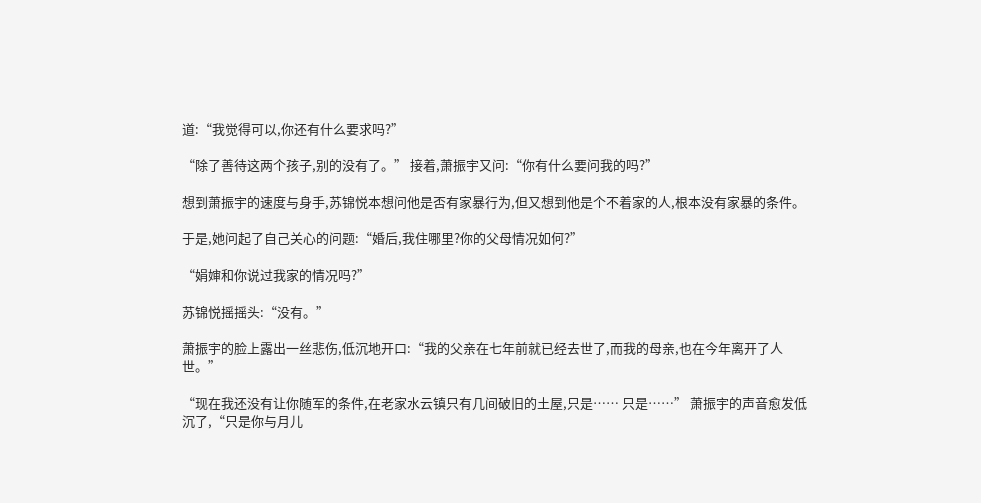道:“我觉得可以,你还有什么要求吗?”

“除了善待这两个孩子,别的没有了。” 接着,萧振宇又问:“你有什么要问我的吗?”

想到萧振宇的速度与身手,苏锦悦本想问他是否有家暴行为,但又想到他是个不着家的人,根本没有家暴的条件。

于是,她问起了自己关心的问题:“婚后,我住哪里?你的父母情况如何?”

“娟婶和你说过我家的情况吗?”

苏锦悦摇摇头:“没有。”

萧振宇的脸上露出一丝悲伤,低沉地开口:“我的父亲在七年前就已经去世了,而我的母亲,也在今年离开了人世。”

“现在我还没有让你随军的条件,在老家水云镇只有几间破旧的土屋,只是…… 只是……” 萧振宇的声音愈发低沉了,“只是你与月儿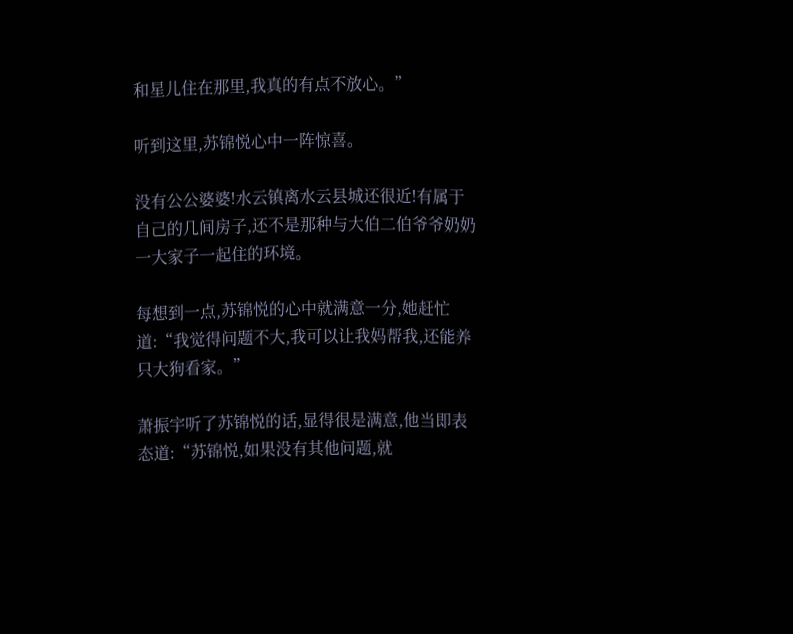和星儿住在那里,我真的有点不放心。”

听到这里,苏锦悦心中一阵惊喜。

没有公公婆婆!水云镇离水云县城还很近!有属于自己的几间房子,还不是那种与大伯二伯爷爷奶奶一大家子一起住的环境。

每想到一点,苏锦悦的心中就满意一分,她赶忙道:“我觉得问题不大,我可以让我妈帮我,还能养只大狗看家。”

萧振宇听了苏锦悦的话,显得很是满意,他当即表态道:“苏锦悦,如果没有其他问题,就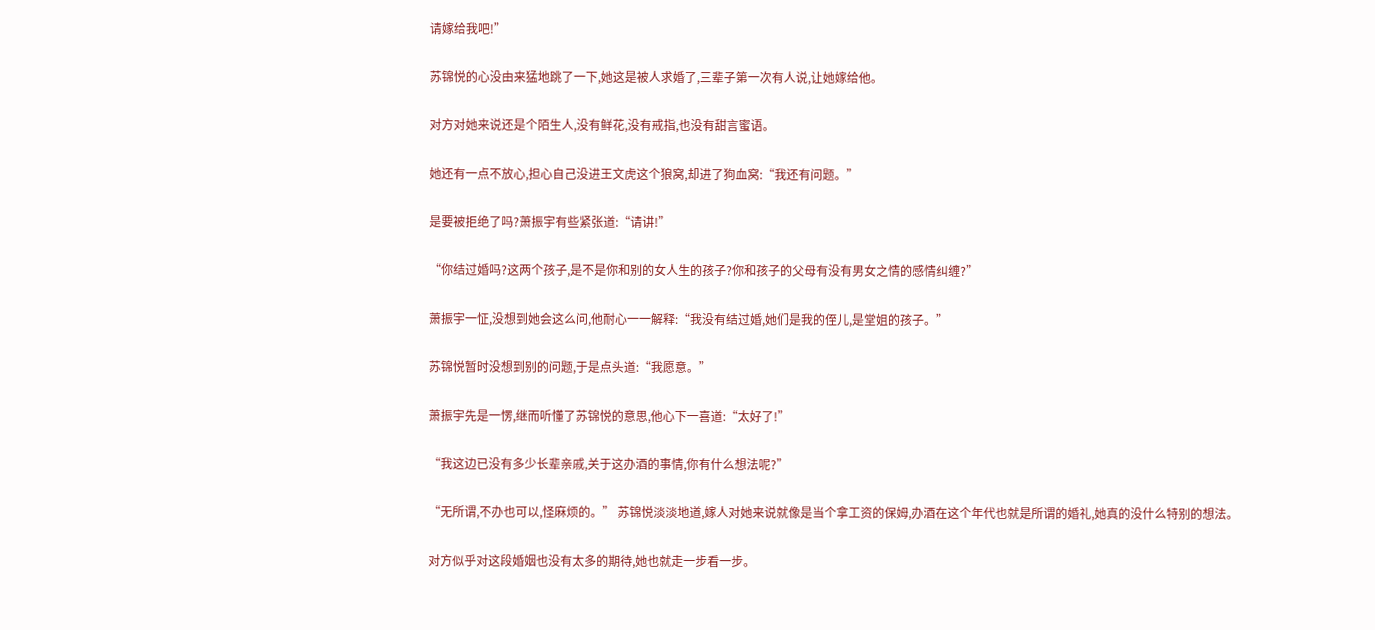请嫁给我吧!”

苏锦悦的心没由来猛地跳了一下,她这是被人求婚了,三辈子第一次有人说,让她嫁给他。

对方对她来说还是个陌生人,没有鲜花,没有戒指,也没有甜言蜜语。

她还有一点不放心,担心自己没进王文虎这个狼窝,却进了狗血窝:“我还有问题。”

是要被拒绝了吗?萧振宇有些紧张道:“请讲!”

“你结过婚吗?这两个孩子,是不是你和别的女人生的孩子?你和孩子的父母有没有男女之情的感情纠缠?”

萧振宇一怔,没想到她会这么问,他耐心一一解释:“我没有结过婚,她们是我的侄儿,是堂姐的孩子。”

苏锦悦暂时没想到别的问题,于是点头道:“我愿意。”

萧振宇先是一愣,继而听懂了苏锦悦的意思,他心下一喜道:“太好了!”

“我这边已没有多少长辈亲戚,关于这办酒的事情,你有什么想法呢?”

“无所谓,不办也可以,怪麻烦的。” 苏锦悦淡淡地道,嫁人对她来说就像是当个拿工资的保姆,办酒在这个年代也就是所谓的婚礼,她真的没什么特别的想法。

对方似乎对这段婚姻也没有太多的期待,她也就走一步看一步。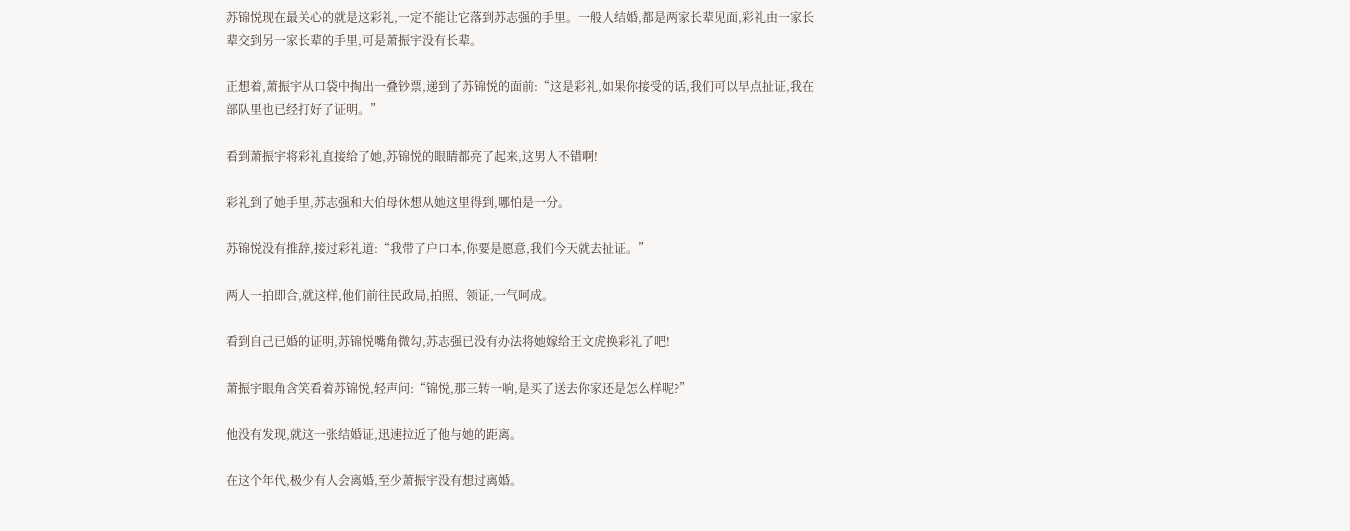苏锦悦现在最关心的就是这彩礼,一定不能让它落到苏志强的手里。一般人结婚,都是两家长辈见面,彩礼由一家长辈交到另一家长辈的手里,可是萧振宇没有长辈。

正想着,萧振宇从口袋中掏出一叠钞票,递到了苏锦悦的面前:“这是彩礼,如果你接受的话,我们可以早点扯证,我在部队里也已经打好了证明。”

看到萧振宇将彩礼直接给了她,苏锦悦的眼睛都亮了起来,这男人不错啊!

彩礼到了她手里,苏志强和大伯母休想从她这里得到,哪怕是一分。

苏锦悦没有推辞,接过彩礼道:“我带了户口本,你要是愿意,我们今天就去扯证。”

两人一拍即合,就这样,他们前往民政局,拍照、领证,一气呵成。

看到自己已婚的证明,苏锦悦嘴角微勾,苏志强已没有办法将她嫁给王文虎换彩礼了吧!

萧振宇眼角含笑看着苏锦悦,轻声问:“锦悦,那三转一响,是买了送去你家还是怎么样呢?”

他没有发现,就这一张结婚证,迅速拉近了他与她的距离。

在这个年代,极少有人会离婚,至少萧振宇没有想过离婚。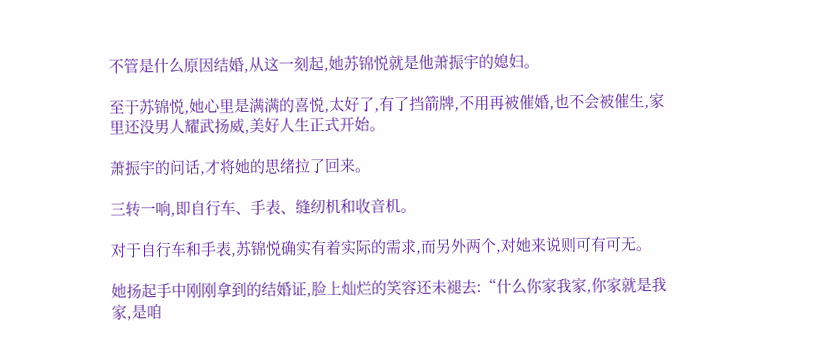不管是什么原因结婚,从这一刻起,她苏锦悦就是他萧振宇的媳妇。

至于苏锦悦,她心里是满满的喜悦,太好了,有了挡箭牌,不用再被催婚,也不会被催生,家里还没男人耀武扬威,美好人生正式开始。

萧振宇的问话,才将她的思绪拉了回来。

三转一响,即自行车、手表、缝纫机和收音机。

对于自行车和手表,苏锦悦确实有着实际的需求,而另外两个,对她来说则可有可无。

她扬起手中刚刚拿到的结婚证,脸上灿烂的笑容还未褪去:“什么你家我家,你家就是我家,是咱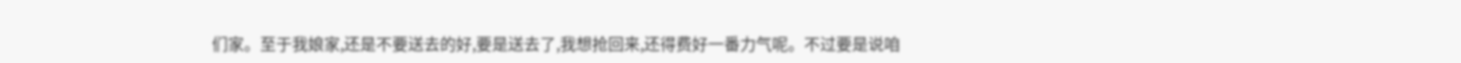们家。至于我娘家,还是不要送去的好,要是送去了,我想抢回来,还得费好一番力气呢。不过要是说咱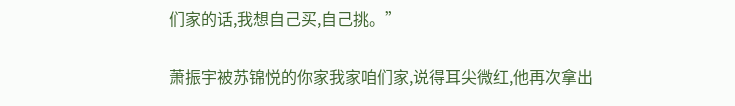们家的话,我想自己买,自己挑。”

萧振宇被苏锦悦的你家我家咱们家,说得耳尖微红,他再次拿出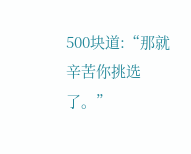500块道:“那就辛苦你挑选了。”